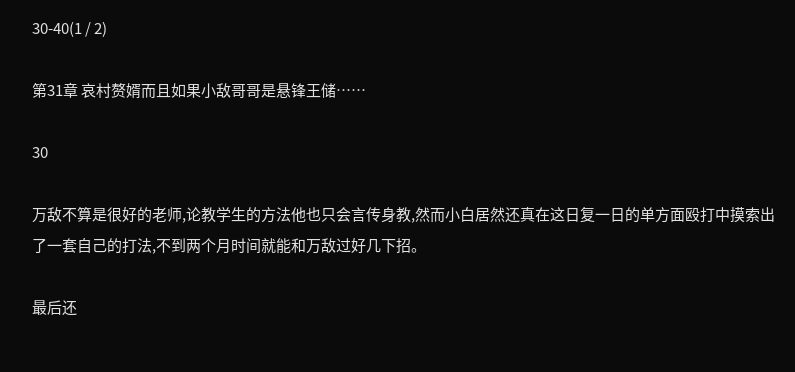30-40(1 / 2)

第31章 哀村赘婿而且如果小敌哥哥是悬锋王储……

30

万敌不算是很好的老师,论教学生的方法他也只会言传身教,然而小白居然还真在这日复一日的单方面殴打中摸索出了一套自己的打法,不到两个月时间就能和万敌过好几下招。

最后还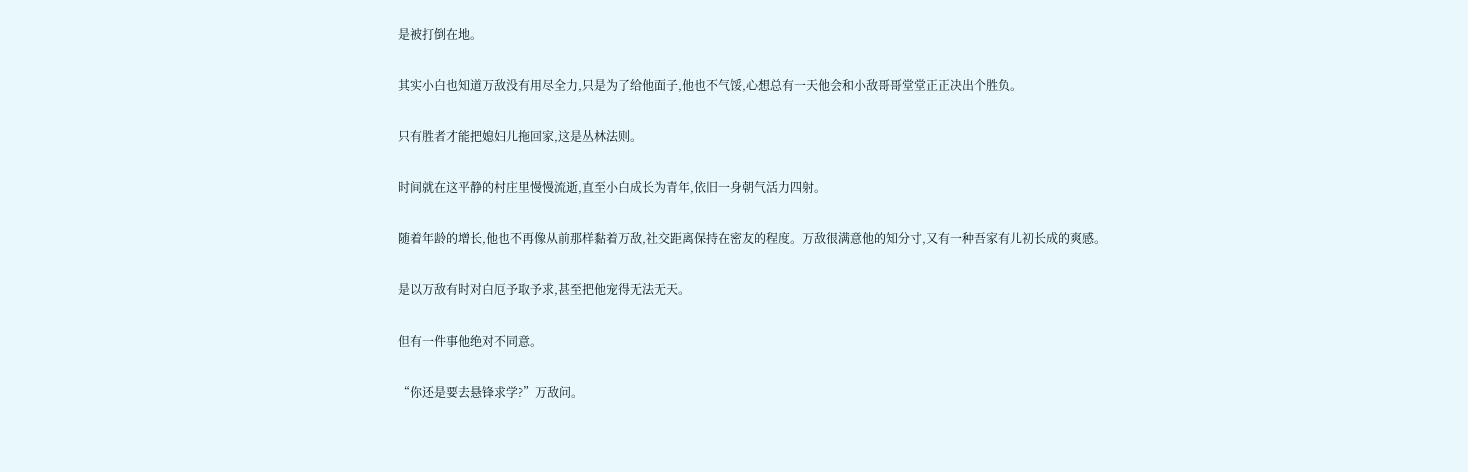是被打倒在地。

其实小白也知道万敌没有用尽全力,只是为了给他面子,他也不气馁,心想总有一天他会和小敌哥哥堂堂正正决出个胜负。

只有胜者才能把媳妇儿拖回家,这是丛林法则。

时间就在这平静的村庄里慢慢流逝,直至小白成长为青年,依旧一身朝气活力四射。

随着年龄的增长,他也不再像从前那样黏着万敌,社交距离保持在密友的程度。万敌很满意他的知分寸,又有一种吾家有儿初长成的爽感。

是以万敌有时对白厄予取予求,甚至把他宠得无法无天。

但有一件事他绝对不同意。

“你还是要去悬锋求学?”万敌问。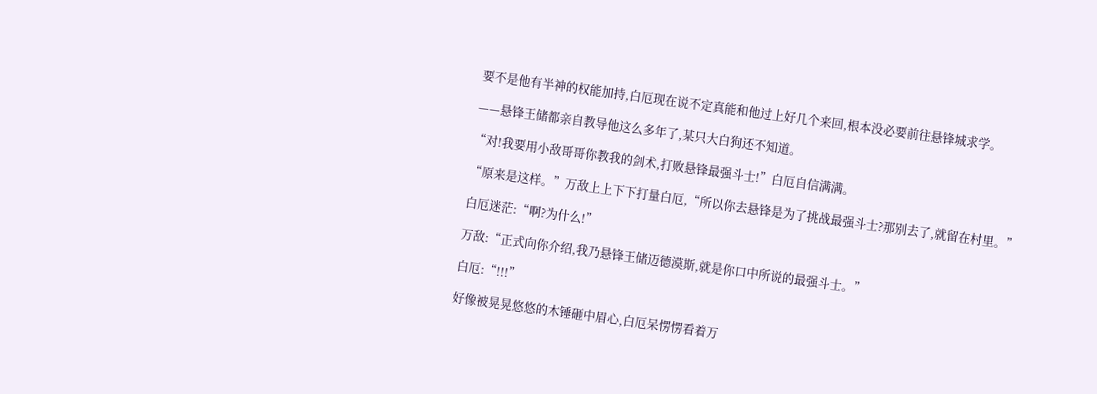要不是他有半神的权能加持,白厄现在说不定真能和他过上好几个来回,根本没必要前往悬锋城求学。

——悬锋王储都亲自教导他这么多年了,某只大白狗还不知道。

“对!我要用小敌哥哥你教我的剑术,打败悬锋最强斗士!”白厄自信满满。

“原来是这样。”万敌上上下下打量白厄,“所以你去悬锋是为了挑战最强斗士?那别去了,就留在村里。”

白厄迷茫:“啊?为什么!”

万敌:“正式向你介绍,我乃悬锋王储迈德漠斯,就是你口中所说的最强斗士。”

白厄:“!!!”

好像被晃晃悠悠的木锤砸中眉心,白厄呆愣愣看着万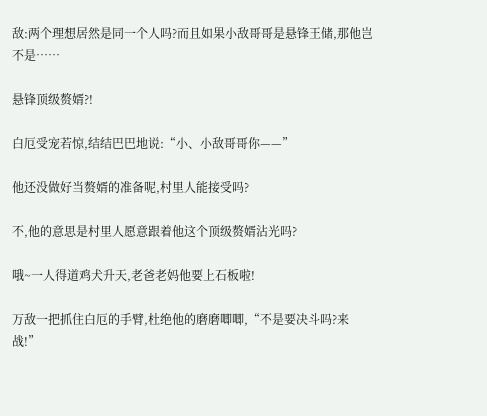敌:两个理想居然是同一个人吗?而且如果小敌哥哥是悬锋王储,那他岂不是……

悬锋顶级赘婿?!

白厄受宠若惊,结结巴巴地说:“小、小敌哥哥你——”

他还没做好当赘婿的准备呢,村里人能接受吗?

不,他的意思是村里人愿意跟着他这个顶级赘婿沾光吗?

哦~一人得道鸡犬升天,老爸老妈他要上石板啦!

万敌一把抓住白厄的手臂,杜绝他的磨磨唧唧,“不是要决斗吗?来战!”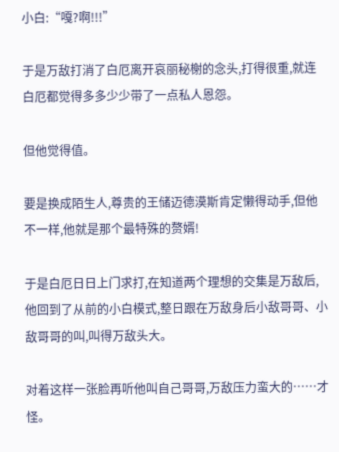小白:“嘎?啊!!!”

于是万敌打消了白厄离开哀丽秘榭的念头,打得很重,就连白厄都觉得多多少少带了一点私人恩怨。

但他觉得值。

要是换成陌生人,尊贵的王储迈德漠斯肯定懒得动手,但他不一样,他就是那个最特殊的赘婿!

于是白厄日日上门求打,在知道两个理想的交集是万敌后,他回到了从前的小白模式,整日跟在万敌身后小敌哥哥、小敌哥哥的叫,叫得万敌头大。

对着这样一张脸再听他叫自己哥哥,万敌压力蛮大的……才怪。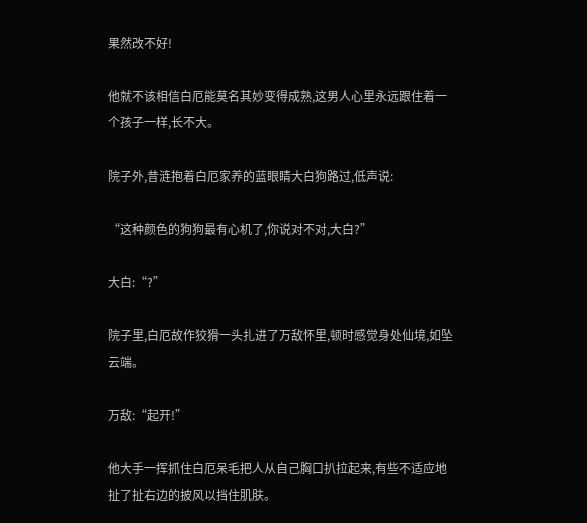果然改不好!

他就不该相信白厄能莫名其妙变得成熟,这男人心里永远跟住着一个孩子一样,长不大。

院子外,昔涟抱着白厄家养的蓝眼睛大白狗路过,低声说:

“这种颜色的狗狗最有心机了,你说对不对,大白?”

大白:“?”

院子里,白厄故作狡猾一头扎进了万敌怀里,顿时感觉身处仙境,如坠云端。

万敌:“起开!”

他大手一挥抓住白厄呆毛把人从自己胸口扒拉起来,有些不适应地扯了扯右边的披风以挡住肌肤。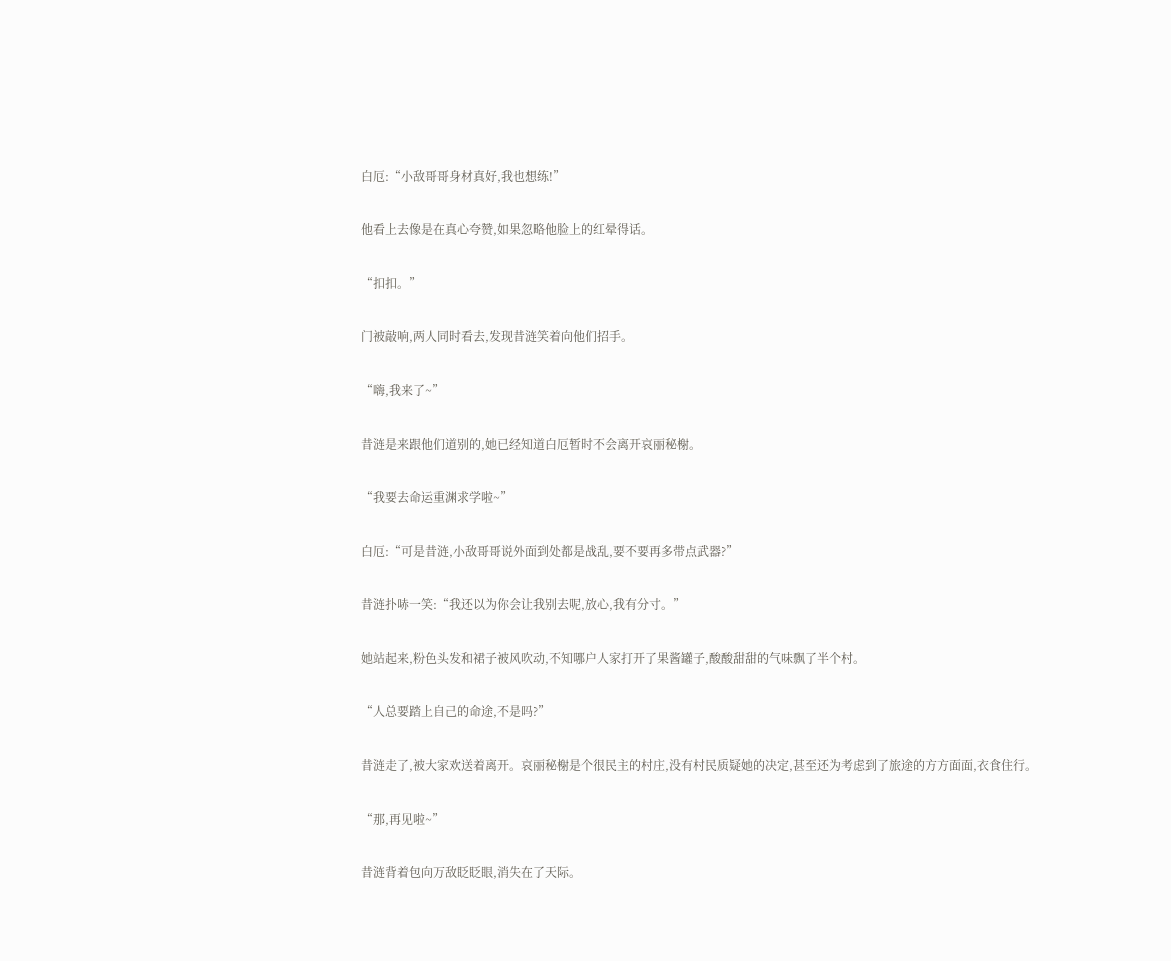白厄:“小敌哥哥身材真好,我也想练!”

他看上去像是在真心夸赞,如果忽略他脸上的红晕得话。

“扣扣。”

门被敲响,两人同时看去,发现昔涟笑着向他们招手。

“嗨,我来了~”

昔涟是来跟他们道别的,她已经知道白厄暂时不会离开哀丽秘榭。

“我要去命运重渊求学啦~”

白厄:“可是昔涟,小敌哥哥说外面到处都是战乱,要不要再多带点武器?”

昔涟扑哧一笑:“我还以为你会让我别去呢,放心,我有分寸。”

她站起来,粉色头发和裙子被风吹动,不知哪户人家打开了果酱罐子,酸酸甜甜的气味飘了半个村。

“人总要踏上自己的命途,不是吗?”

昔涟走了,被大家欢送着离开。哀丽秘榭是个很民主的村庄,没有村民质疑她的决定,甚至还为考虑到了旅途的方方面面,衣食住行。

“那,再见啦~”

昔涟背着包向万敌眨眨眼,消失在了天际。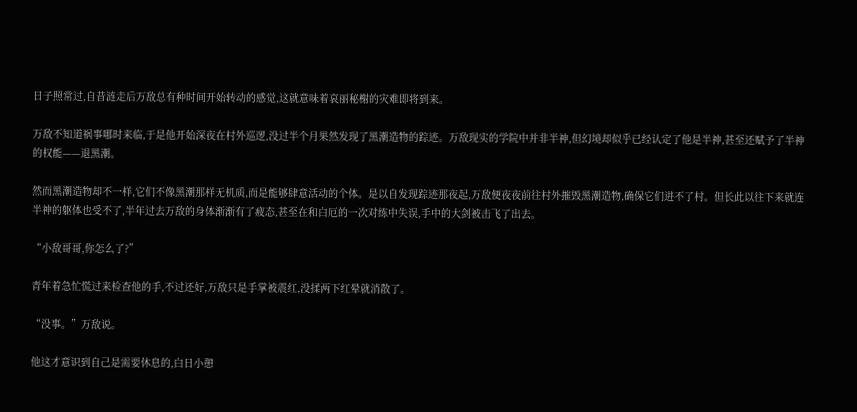日子照常过,自昔涟走后万敌总有种时间开始转动的感觉,这就意味着哀丽秘榭的灾难即将到来。

万敌不知道祸事哪时来临,于是他开始深夜在村外巡逻,没过半个月果然发现了黑潮造物的踪迹。万敌现实的学院中并非半神,但幻境却似乎已经认定了他是半神,甚至还赋予了半神的权能——退黑潮。

然而黑潮造物却不一样,它们不像黑潮那样无机质,而是能够肆意活动的个体。是以自发现踪迹那夜起,万敌便夜夜前往村外摧毁黑潮造物,确保它们进不了村。但长此以往下来就连半神的躯体也受不了,半年过去万敌的身体渐渐有了疲态,甚至在和白厄的一次对练中失误,手中的大剑被击飞了出去。

“小敌哥哥,你怎么了?”

青年着急忙慌过来检查他的手,不过还好,万敌只是手掌被震红,没揉两下红晕就消散了。

“没事。”万敌说。

他这才意识到自己是需要休息的,白日小憩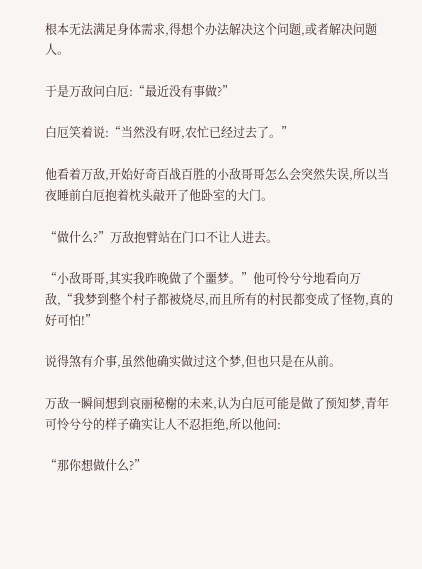根本无法满足身体需求,得想个办法解决这个问题,或者解决问题人。

于是万敌问白厄:“最近没有事做?”

白厄笑着说:“当然没有呀,农忙已经过去了。”

他看着万敌,开始好奇百战百胜的小敌哥哥怎么会突然失误,所以当夜睡前白厄抱着枕头敲开了他卧室的大门。

“做什么?”万敌抱臂站在门口不让人进去。

“小敌哥哥,其实我昨晚做了个噩梦。”他可怜兮兮地看向万敌,“我梦到整个村子都被烧尽,而且所有的村民都变成了怪物,真的好可怕!”

说得煞有介事,虽然他确实做过这个梦,但也只是在从前。

万敌一瞬间想到哀丽秘榭的未来,认为白厄可能是做了预知梦,青年可怜兮兮的样子确实让人不忍拒绝,所以他问:

“那你想做什么?”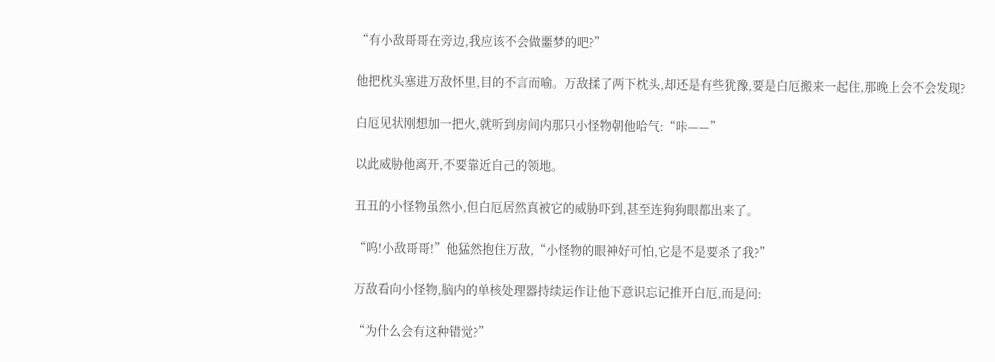“有小敌哥哥在旁边,我应该不会做噩梦的吧?”

他把枕头塞进万敌怀里,目的不言而喻。万敌揉了两下枕头,却还是有些犹豫,要是白厄搬来一起住,那晚上会不会发现?

白厄见状刚想加一把火,就听到房间内那只小怪物朝他哈气:“咔——”

以此威胁他离开,不要靠近自己的领地。

丑丑的小怪物虽然小,但白厄居然真被它的威胁吓到,甚至连狗狗眼都出来了。

“呜!小敌哥哥!”他猛然抱住万敌,“小怪物的眼神好可怕,它是不是要杀了我?”

万敌看向小怪物,脑内的单核处理器持续运作让他下意识忘记推开白厄,而是问:

“为什么会有这种错觉?”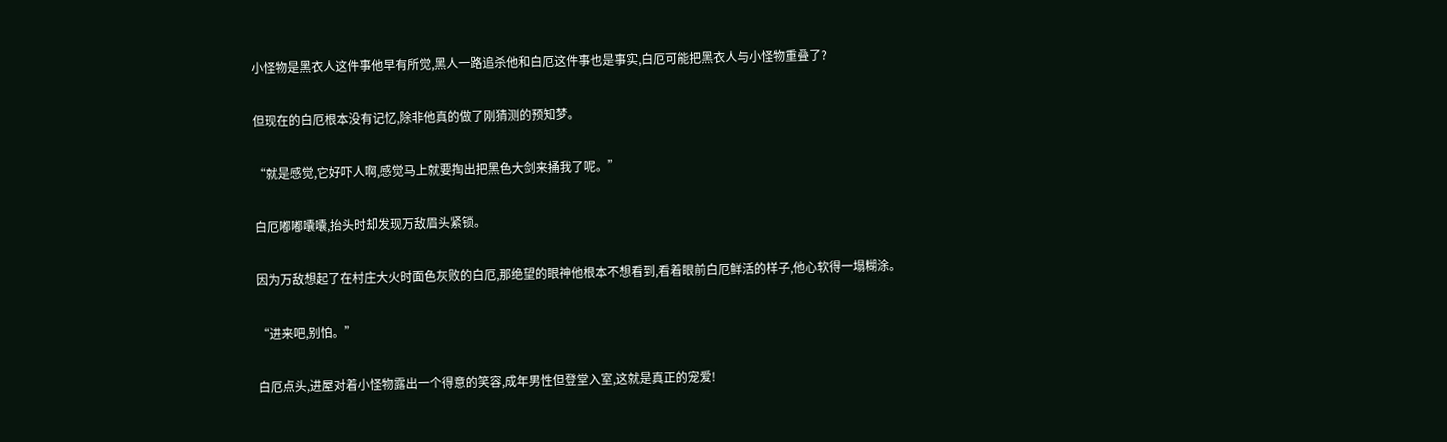小怪物是黑衣人这件事他早有所觉,黑人一路追杀他和白厄这件事也是事实,白厄可能把黑衣人与小怪物重叠了?

但现在的白厄根本没有记忆,除非他真的做了刚猜测的预知梦。

“就是感觉,它好吓人啊,感觉马上就要掏出把黑色大剑来捅我了呢。”

白厄嘟嘟囔囔,抬头时却发现万敌眉头紧锁。

因为万敌想起了在村庄大火时面色灰败的白厄,那绝望的眼神他根本不想看到,看着眼前白厄鲜活的样子,他心软得一塌糊涂。

“进来吧,别怕。”

白厄点头,进屋对着小怪物露出一个得意的笑容,成年男性但登堂入室,这就是真正的宠爱!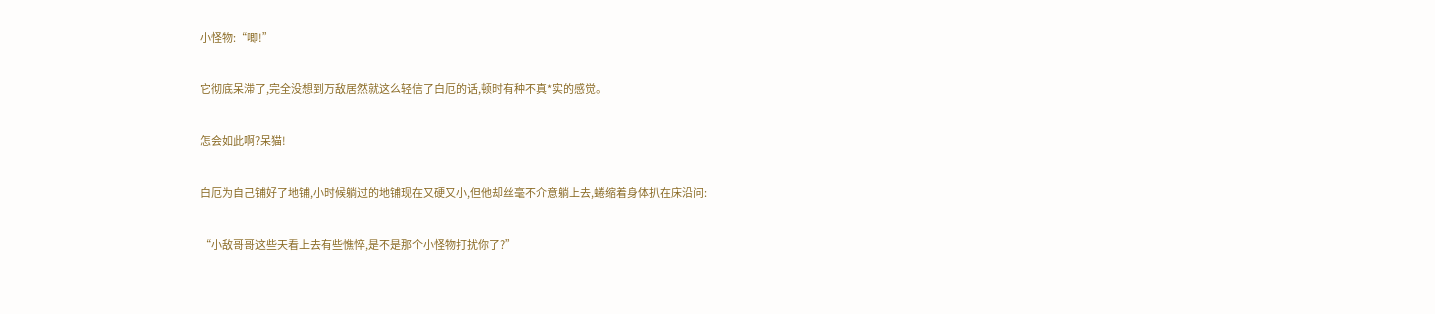小怪物:“唧!”

它彻底呆滞了,完全没想到万敌居然就这么轻信了白厄的话,顿时有种不真*实的感觉。

怎会如此啊?呆猫!

白厄为自己铺好了地铺,小时候躺过的地铺现在又硬又小,但他却丝毫不介意躺上去,蜷缩着身体扒在床沿问:

“小敌哥哥这些天看上去有些憔悴,是不是那个小怪物打扰你了?”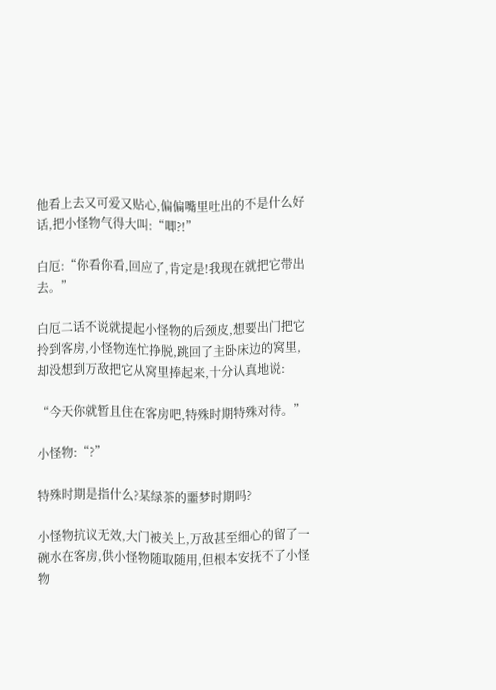他看上去又可爱又贴心,偏偏嘴里吐出的不是什么好话,把小怪物气得大叫:“唧?!”

白厄:“你看你看,回应了,肯定是!我现在就把它带出去。”

白厄二话不说就提起小怪物的后颈皮,想要出门把它拎到客房,小怪物连忙挣脱,跳回了主卧床边的窝里,却没想到万敌把它从窝里捧起来,十分认真地说:

“今天你就暂且住在客房吧,特殊时期特殊对待。”

小怪物:“?”

特殊时期是指什么?某绿茶的噩梦时期吗?

小怪物抗议无效,大门被关上,万敌甚至细心的留了一碗水在客房,供小怪物随取随用,但根本安抚不了小怪物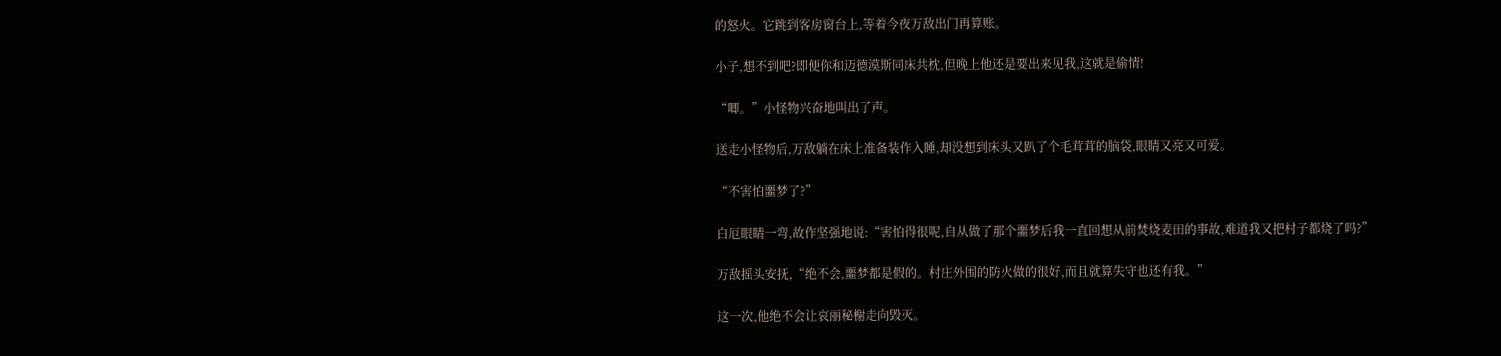的怒火。它跳到客房窗台上,等着今夜万敌出门再算账。

小子,想不到吧?即便你和迈德漠斯同床共枕,但晚上他还是要出来见我,这就是偷情!

“唧。”小怪物兴奋地叫出了声。

送走小怪物后,万敌躺在床上准备装作入睡,却没想到床头又趴了个毛茸茸的脑袋,眼睛又亮又可爱。

“不害怕噩梦了?”

白厄眼睛一弯,故作坚强地说:“害怕得很呢,自从做了那个噩梦后我一直回想从前焚烧麦田的事故,难道我又把村子都烧了吗?”

万敌摇头安抚,“绝不会,噩梦都是假的。村庄外围的防火做的很好,而且就算失守也还有我。”

这一次,他绝不会让哀丽秘榭走向毁灭。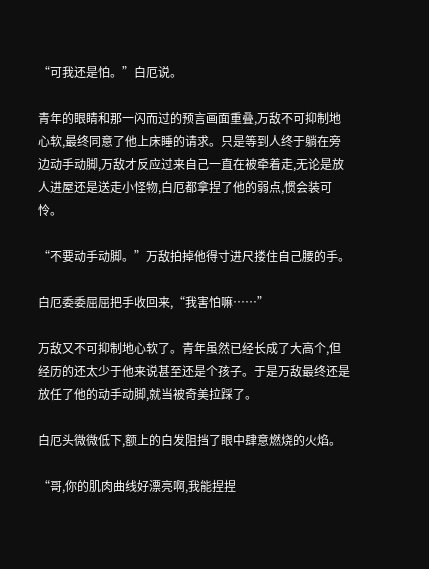“可我还是怕。”白厄说。

青年的眼睛和那一闪而过的预言画面重叠,万敌不可抑制地心软,最终同意了他上床睡的请求。只是等到人终于躺在旁边动手动脚,万敌才反应过来自己一直在被牵着走,无论是放人进屋还是送走小怪物,白厄都拿捏了他的弱点,惯会装可怜。

“不要动手动脚。”万敌拍掉他得寸进尺搂住自己腰的手。

白厄委委屈屈把手收回来,“我害怕嘛……”

万敌又不可抑制地心软了。青年虽然已经长成了大高个,但经历的还太少于他来说甚至还是个孩子。于是万敌最终还是放任了他的动手动脚,就当被奇美拉踩了。

白厄头微微低下,额上的白发阻挡了眼中肆意燃烧的火焰。

“哥,你的肌肉曲线好漂亮啊,我能捏捏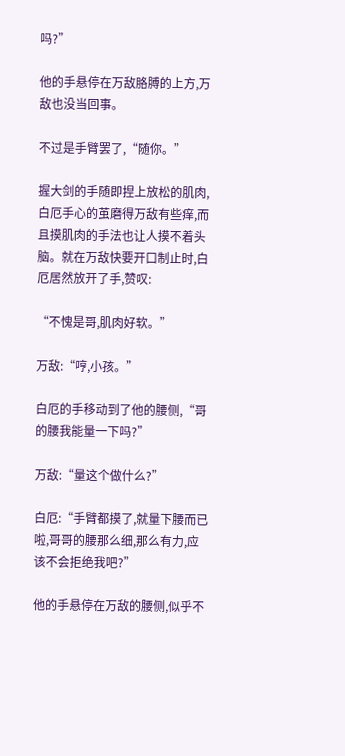吗?”

他的手悬停在万敌胳膊的上方,万敌也没当回事。

不过是手臂罢了,“随你。”

握大剑的手随即捏上放松的肌肉,白厄手心的茧磨得万敌有些痒,而且摸肌肉的手法也让人摸不着头脑。就在万敌快要开口制止时,白厄居然放开了手,赞叹:

“不愧是哥,肌肉好软。”

万敌:“哼,小孩。”

白厄的手移动到了他的腰侧,“哥的腰我能量一下吗?”

万敌:“量这个做什么?”

白厄:“手臂都摸了,就量下腰而已啦,哥哥的腰那么细,那么有力,应该不会拒绝我吧?”

他的手悬停在万敌的腰侧,似乎不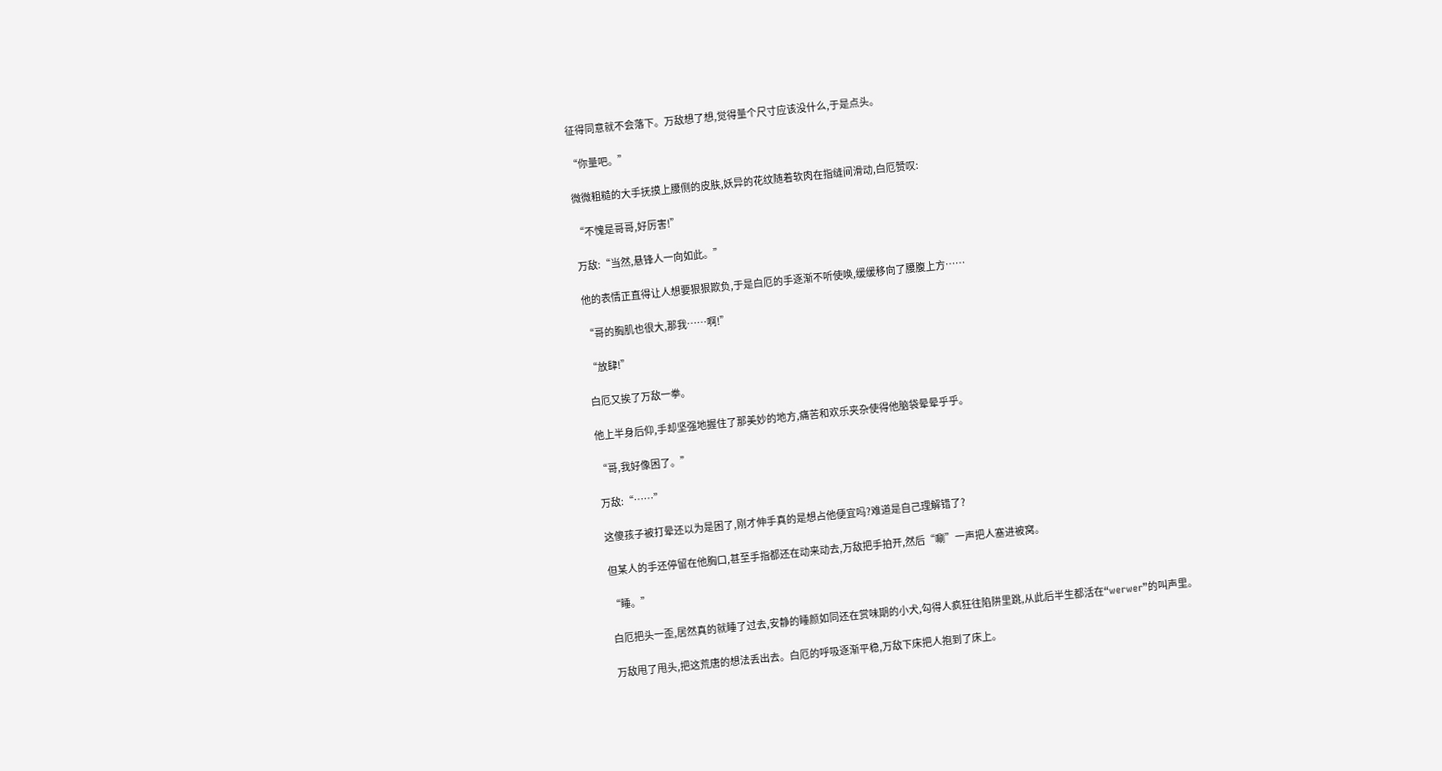征得同意就不会落下。万敌想了想,觉得量个尺寸应该没什么,于是点头。

“你量吧。”

微微粗糙的大手抚摸上腰侧的皮肤,妖异的花纹随着软肉在指缝间滑动,白厄赞叹:

“不愧是哥哥,好厉害!”

万敌:“当然,悬锋人一向如此。”

他的表情正直得让人想要狠狠欺负,于是白厄的手逐渐不听使唤,缓缓移向了腰腹上方……

“哥的胸肌也很大,那我……啊!”

“放肆!”

白厄又挨了万敌一拳。

他上半身后仰,手却坚强地握住了那美妙的地方,痛苦和欢乐夹杂使得他脑袋晕晕乎乎。

“哥,我好像困了。”

万敌:“……”

这傻孩子被打晕还以为是困了,刚才伸手真的是想占他便宜吗?难道是自己理解错了?

但某人的手还停留在他胸口,甚至手指都还在动来动去,万敌把手拍开,然后“唰”一声把人塞进被窝。

“睡。”

白厄把头一歪,居然真的就睡了过去,安静的睡颜如同还在赏味期的小犬,勾得人疯狂往陷阱里跳,从此后半生都活在“werwer”的叫声里。

万敌甩了甩头,把这荒唐的想法丢出去。白厄的呼吸逐渐平稳,万敌下床把人抱到了床上。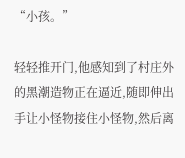“小孩。”

轻轻推开门,他感知到了村庄外的黑潮造物正在逼近,随即伸出手让小怪物接住小怪物,然后离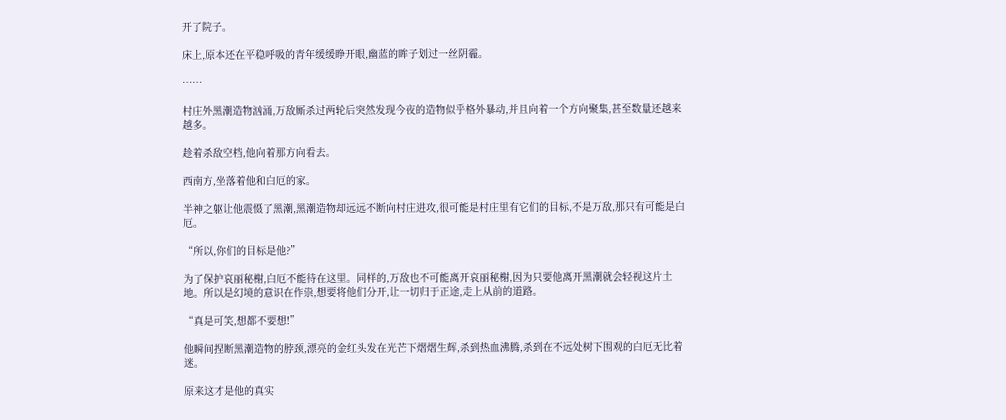开了院子。

床上,原本还在平稳呼吸的青年缓缓睁开眼,幽蓝的眸子划过一丝阴霾。

……

村庄外黑潮造物汹涌,万敌厮杀过两轮后突然发现今夜的造物似乎格外暴动,并且向着一个方向聚集,甚至数量还越来越多。

趁着杀敌空档,他向着那方向看去。

西南方,坐落着他和白厄的家。

半神之躯让他震慑了黑潮,黑潮造物却远远不断向村庄进攻,很可能是村庄里有它们的目标,不是万敌,那只有可能是白厄。

“所以,你们的目标是他?”

为了保护哀丽秘榭,白厄不能待在这里。同样的,万敌也不可能离开哀丽秘榭,因为只要他离开黑潮就会轻视这片土地。所以是幻境的意识在作祟,想要将他们分开,让一切归于正途,走上从前的道路。

“真是可笑,想都不要想!”

他瞬间捏断黑潮造物的脖颈,漂亮的金红头发在光芒下熠熠生辉,杀到热血沸腾,杀到在不远处树下围观的白厄无比着迷。

原来这才是他的真实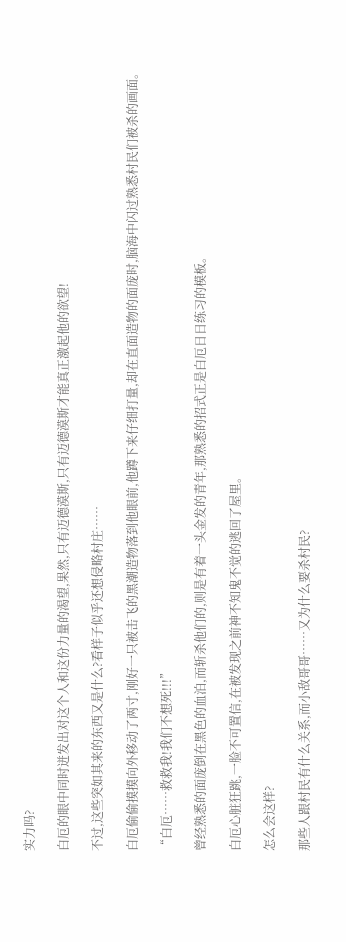实力吗?

白厄的眼中同时迸发出对这个人和这份力量的渴望,果然,只有迈德漠斯,只有迈德漠斯才能真正激起他的欲望!

不过,这些突如其来的东西又是什么?看样子似乎还想侵略村庄……

白厄偷偷摸摸向外移动了两寸,刚好一只被击飞的黑潮造物落到他眼前,他蹲下来仔细打量,却在直面造物的面庞时,脑海中闪过熟悉村民们被杀的画面。

“白厄……救救我!我们不想死!!!”

曾经熟悉的面庞倒在黑色的血泊,而斩杀他们的,则是有着一头金发的青年,那熟悉的招式正是白厄日日练习的模板。

白厄心脏狂跳,一脸不可置信,在被发现之前神不知鬼不觉的逃回了屋里。

怎么会这样?

那些人跟村民有什么关系,而小敌哥哥……又为什么要杀村民?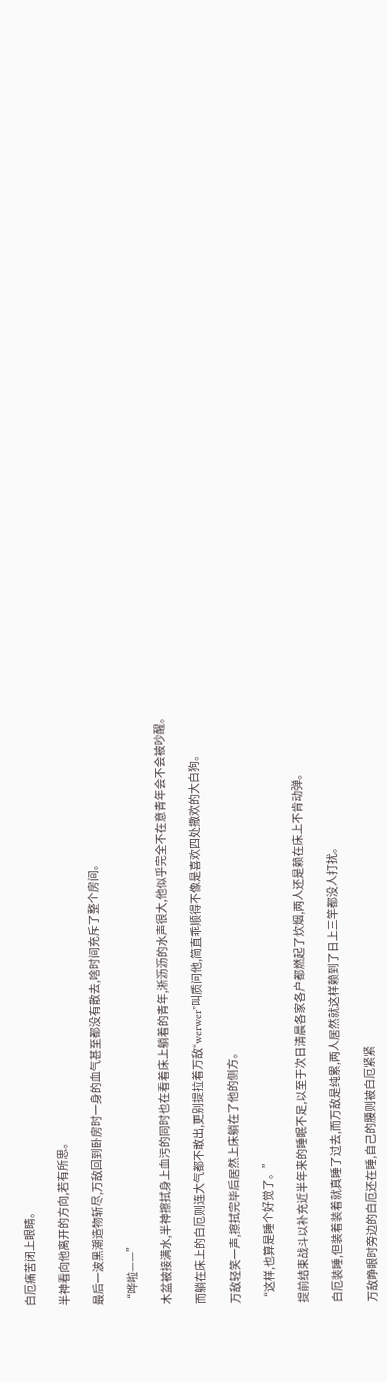白厄痛苦闭上眼睛。

半神看向他离开的方向,若有所思。

最后一波黑潮造物斩尽,万敌回到卧房时一身的血气甚至都没有散去,啥时间充斥了整个房间。

“哗啦——”

木盆被接满水,半神擦拭身上血污的同时也在看着床上躺着的青年,淅沥沥的水声很大,他似乎完全不在意青年会不会被吵醒。

而躺在床上的白厄则连大气都不敢出,更别提拉着万敌“werwer”叫质问他,简直乖顺得不像是喜欢四处撒欢的大白狗。

万敌轻笑一声,擦拭完毕后居然上床躺在了他的侧方。

“这样,也算是睡个好觉了。”

提前结束战斗以补充近半年来的睡眠不足,以至于次日清晨各家各户都燃起了炊烟,两人还是赖在床上不肯动弹。

白厄装睡,但装着装着就真睡了过去,而万敌是纯累,两人居然就这样赖到了日上三竿都没人打扰。

万敌睁眼时旁边的白厄还在睡,自己的腰则被白厄紧紧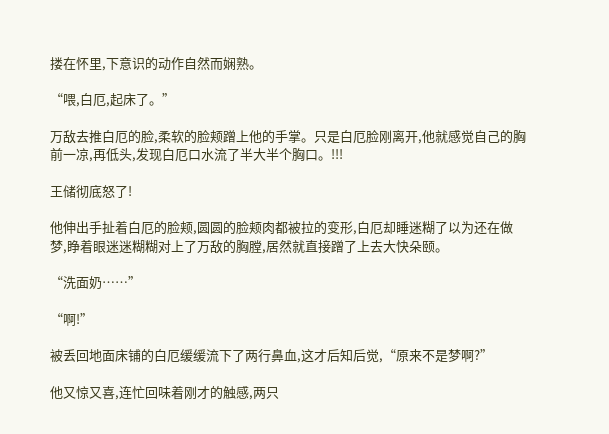搂在怀里,下意识的动作自然而娴熟。

“喂,白厄,起床了。”

万敌去推白厄的脸,柔软的脸颊蹭上他的手掌。只是白厄脸刚离开,他就感觉自己的胸前一凉,再低头,发现白厄口水流了半大半个胸口。!!!

王储彻底怒了!

他伸出手扯着白厄的脸颊,圆圆的脸颊肉都被拉的变形,白厄却睡迷糊了以为还在做梦,睁着眼迷迷糊糊对上了万敌的胸膛,居然就直接蹭了上去大快朵颐。

“洗面奶……”

“啊!”

被丢回地面床铺的白厄缓缓流下了两行鼻血,这才后知后觉,“原来不是梦啊?”

他又惊又喜,连忙回味着刚才的触感,两只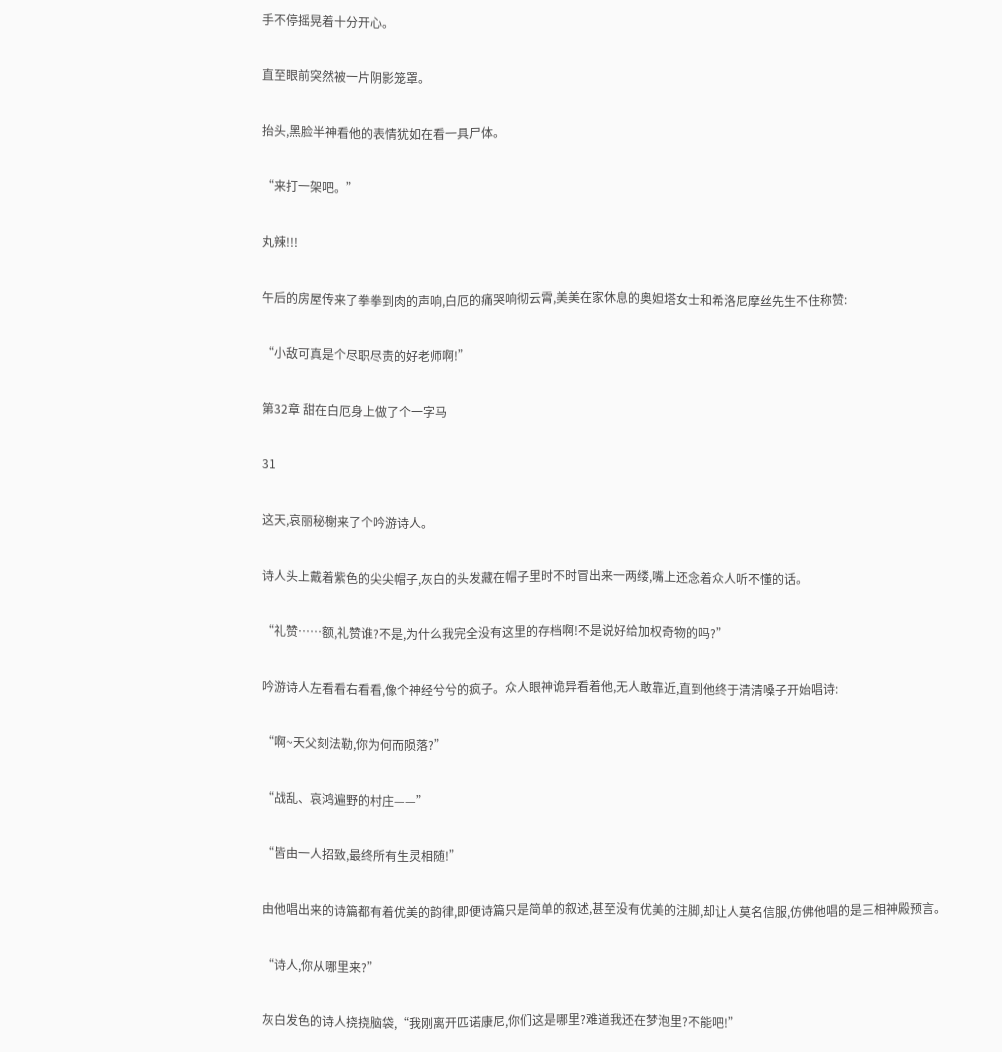手不停摇晃着十分开心。

直至眼前突然被一片阴影笼罩。

抬头,黑脸半神看他的表情犹如在看一具尸体。

“来打一架吧。”

丸辣!!!

午后的房屋传来了拳拳到肉的声响,白厄的痛哭响彻云霄,美美在家休息的奥妲塔女士和希洛尼摩丝先生不住称赞:

“小敌可真是个尽职尽责的好老师啊!”

第32章 甜在白厄身上做了个一字马

31

这天,哀丽秘榭来了个吟游诗人。

诗人头上戴着紫色的尖尖帽子,灰白的头发藏在帽子里时不时冒出来一两缕,嘴上还念着众人听不懂的话。

“礼赞……额,礼赞谁?不是,为什么我完全没有这里的存档啊!不是说好给加权奇物的吗?”

吟游诗人左看看右看看,像个神经兮兮的疯子。众人眼神诡异看着他,无人敢靠近,直到他终于清清嗓子开始唱诗:

“啊~天父刻法勒,你为何而陨落?”

“战乱、哀鸿遍野的村庄——”

“皆由一人招致,最终所有生灵相随!”

由他唱出来的诗篇都有着优美的韵律,即便诗篇只是简单的叙述,甚至没有优美的注脚,却让人莫名信服,仿佛他唱的是三相神殿预言。

“诗人,你从哪里来?”

灰白发色的诗人挠挠脑袋,“我刚离开匹诺康尼,你们这是哪里?难道我还在梦泡里?不能吧!”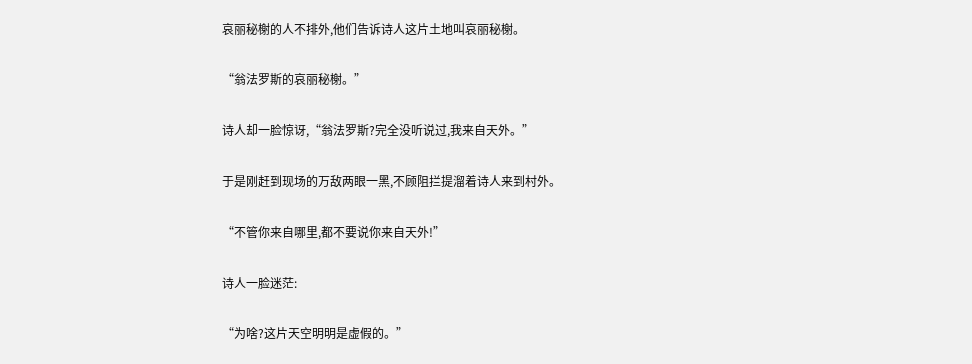哀丽秘榭的人不排外,他们告诉诗人这片土地叫哀丽秘榭。

“翁法罗斯的哀丽秘榭。”

诗人却一脸惊讶,“翁法罗斯?完全没听说过,我来自天外。”

于是刚赶到现场的万敌两眼一黑,不顾阻拦提溜着诗人来到村外。

“不管你来自哪里,都不要说你来自天外!”

诗人一脸迷茫:

“为啥?这片天空明明是虚假的。”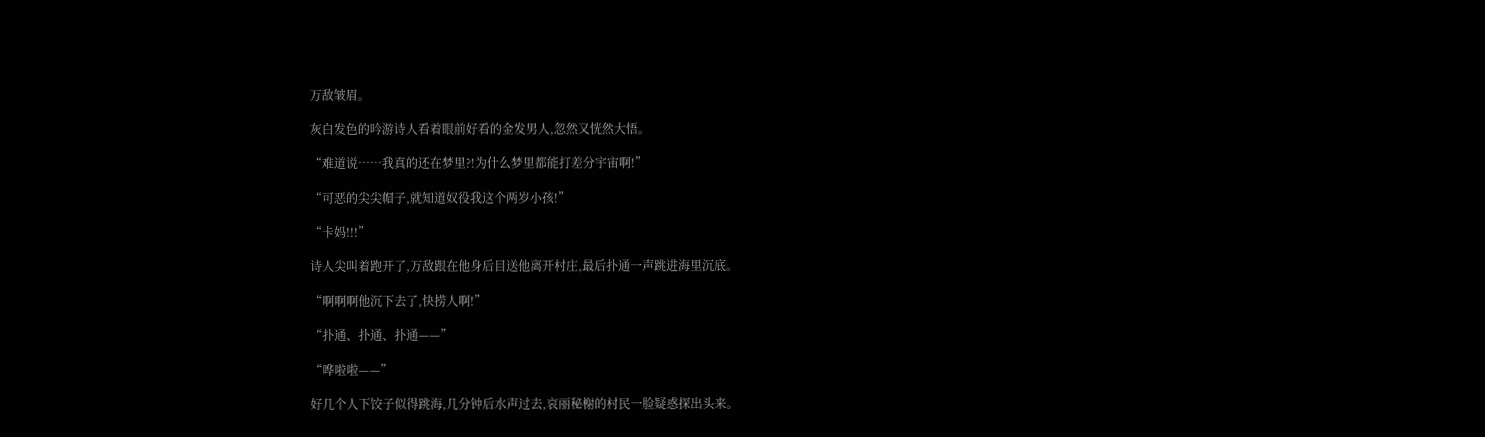万敌皱眉。

灰白发色的吟游诗人看着眼前好看的金发男人,忽然又恍然大悟。

“难道说……我真的还在梦里?!为什么梦里都能打差分宇宙啊!”

“可恶的尖尖帽子,就知道奴役我这个两岁小孩!”

“卡妈!!!”

诗人尖叫着跑开了,万敌跟在他身后目送他离开村庄,最后扑通一声跳进海里沉底。

“啊啊啊他沉下去了,快捞人啊!”

“扑通、扑通、扑通——”

“哗啦啦——”

好几个人下饺子似得跳海,几分钟后水声过去,哀丽秘榭的村民一脸疑惑探出头来。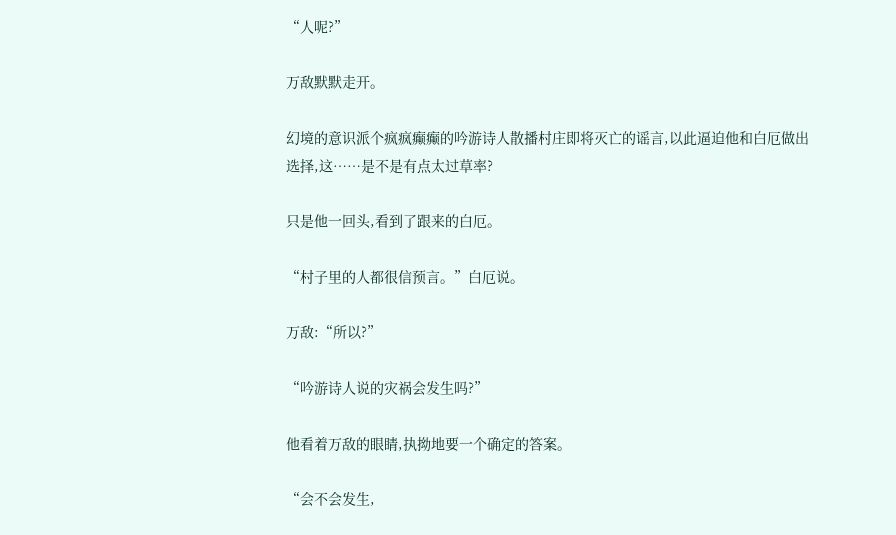“人呢?”

万敌默默走开。

幻境的意识派个疯疯癫癫的吟游诗人散播村庄即将灭亡的谣言,以此逼迫他和白厄做出选择,这……是不是有点太过草率?

只是他一回头,看到了跟来的白厄。

“村子里的人都很信预言。”白厄说。

万敌:“所以?”

“吟游诗人说的灾祸会发生吗?”

他看着万敌的眼睛,执拗地要一个确定的答案。

“会不会发生,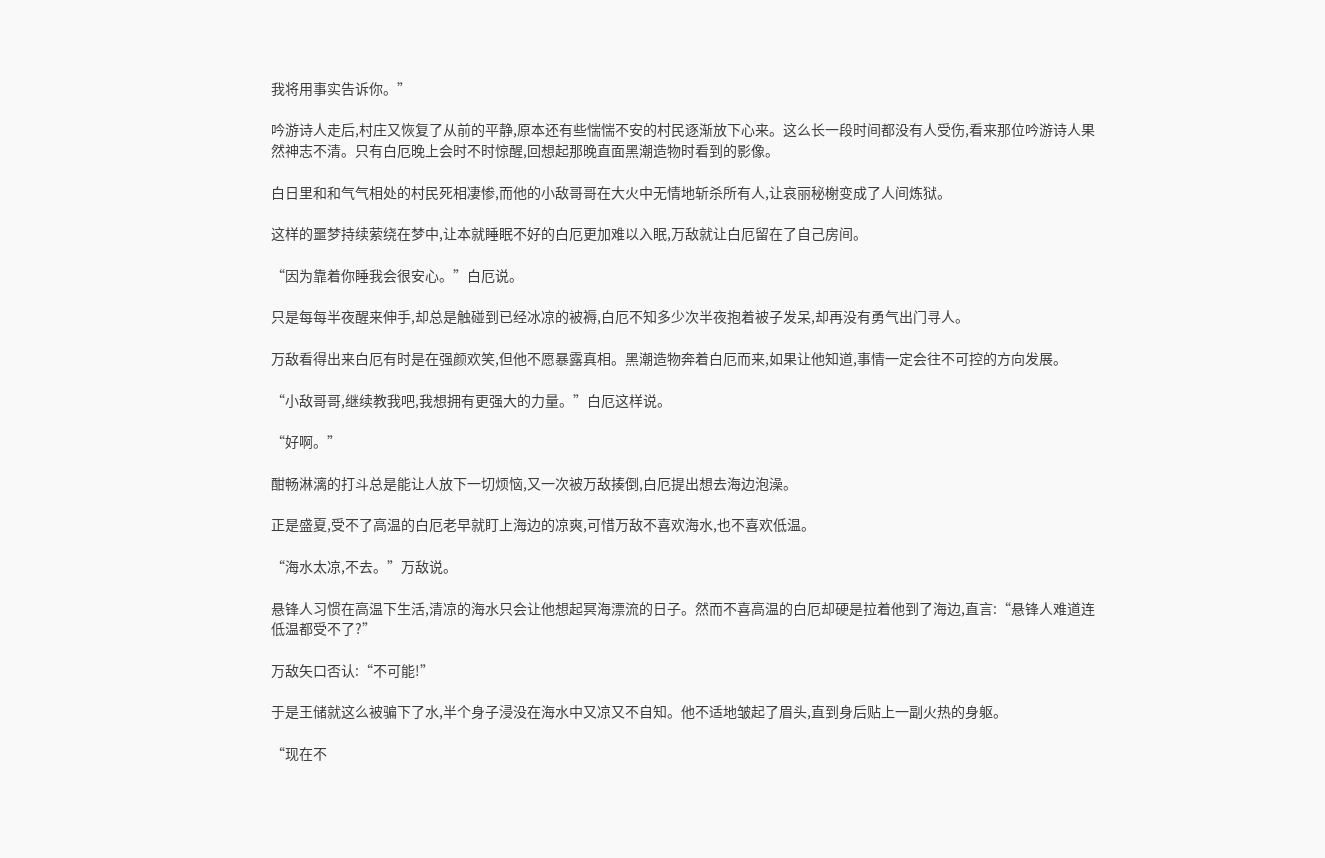我将用事实告诉你。”

吟游诗人走后,村庄又恢复了从前的平静,原本还有些惴惴不安的村民逐渐放下心来。这么长一段时间都没有人受伤,看来那位吟游诗人果然神志不清。只有白厄晚上会时不时惊醒,回想起那晚直面黑潮造物时看到的影像。

白日里和和气气相处的村民死相凄惨,而他的小敌哥哥在大火中无情地斩杀所有人,让哀丽秘榭变成了人间炼狱。

这样的噩梦持续萦绕在梦中,让本就睡眠不好的白厄更加难以入眠,万敌就让白厄留在了自己房间。

“因为靠着你睡我会很安心。”白厄说。

只是每每半夜醒来伸手,却总是触碰到已经冰凉的被褥,白厄不知多少次半夜抱着被子发呆,却再没有勇气出门寻人。

万敌看得出来白厄有时是在强颜欢笑,但他不愿暴露真相。黑潮造物奔着白厄而来,如果让他知道,事情一定会往不可控的方向发展。

“小敌哥哥,继续教我吧,我想拥有更强大的力量。”白厄这样说。

“好啊。”

酣畅淋漓的打斗总是能让人放下一切烦恼,又一次被万敌揍倒,白厄提出想去海边泡澡。

正是盛夏,受不了高温的白厄老早就盯上海边的凉爽,可惜万敌不喜欢海水,也不喜欢低温。

“海水太凉,不去。”万敌说。

悬锋人习惯在高温下生活,清凉的海水只会让他想起冥海漂流的日子。然而不喜高温的白厄却硬是拉着他到了海边,直言:“悬锋人难道连低温都受不了?”

万敌矢口否认:“不可能!”

于是王储就这么被骗下了水,半个身子浸没在海水中又凉又不自知。他不适地皱起了眉头,直到身后贴上一副火热的身躯。

“现在不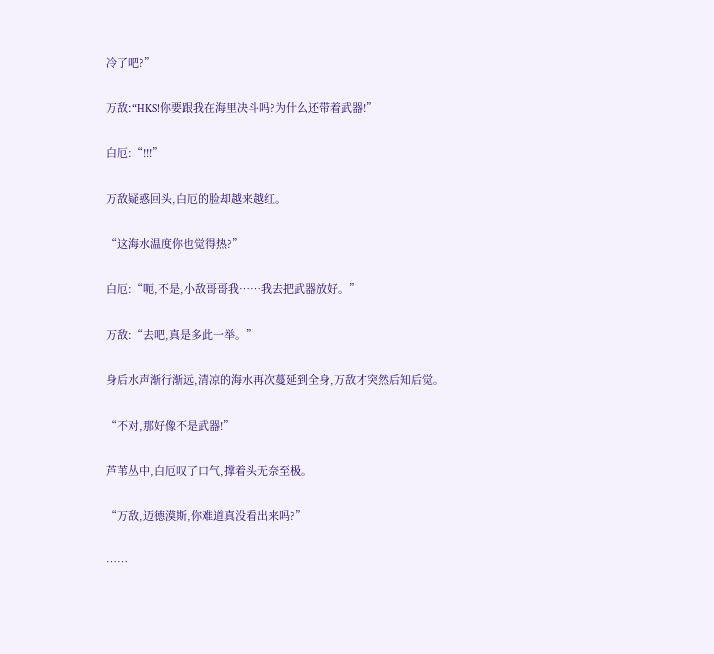冷了吧?”

万敌:“HKS!你要跟我在海里决斗吗?为什么还带着武器!”

白厄:“!!!”

万敌疑惑回头,白厄的脸却越来越红。

“这海水温度你也觉得热?”

白厄:“呃,不是,小敌哥哥我……我去把武器放好。”

万敌:“去吧,真是多此一举。”

身后水声渐行渐远,清凉的海水再次蔓延到全身,万敌才突然后知后觉。

“不对,那好像不是武器!”

芦苇丛中,白厄叹了口气,撑着头无奈至极。

“万敌,迈德漠斯,你难道真没看出来吗?”

……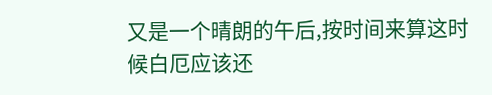又是一个晴朗的午后,按时间来算这时候白厄应该还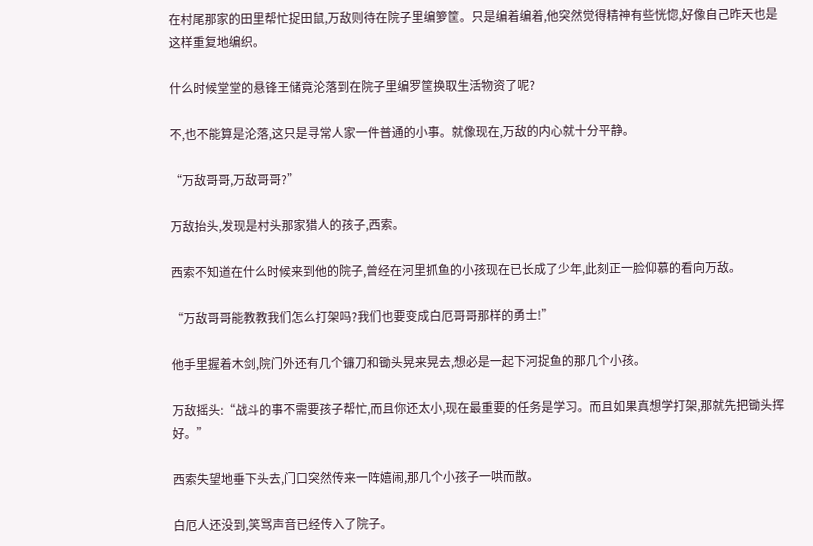在村尾那家的田里帮忙捉田鼠,万敌则待在院子里编箩筐。只是编着编着,他突然觉得精神有些恍惚,好像自己昨天也是这样重复地编织。

什么时候堂堂的悬锋王储竟沦落到在院子里编罗筐换取生活物资了呢?

不,也不能算是沦落,这只是寻常人家一件普通的小事。就像现在,万敌的内心就十分平静。

“万敌哥哥,万敌哥哥?”

万敌抬头,发现是村头那家猎人的孩子,西索。

西索不知道在什么时候来到他的院子,曾经在河里抓鱼的小孩现在已长成了少年,此刻正一脸仰慕的看向万敌。

“万敌哥哥能教教我们怎么打架吗?我们也要变成白厄哥哥那样的勇士!”

他手里握着木剑,院门外还有几个镰刀和锄头晃来晃去,想必是一起下河捉鱼的那几个小孩。

万敌摇头:“战斗的事不需要孩子帮忙,而且你还太小,现在最重要的任务是学习。而且如果真想学打架,那就先把锄头挥好。”

西索失望地垂下头去,门口突然传来一阵嬉闹,那几个小孩子一哄而散。

白厄人还没到,笑骂声音已经传入了院子。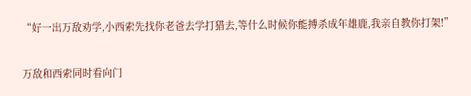“好一出万敌劝学,小西索先找你老爸去学打猎去,等什么时候你能搏杀成年雄鹿,我亲自教你打架!”

万敌和西索同时看向门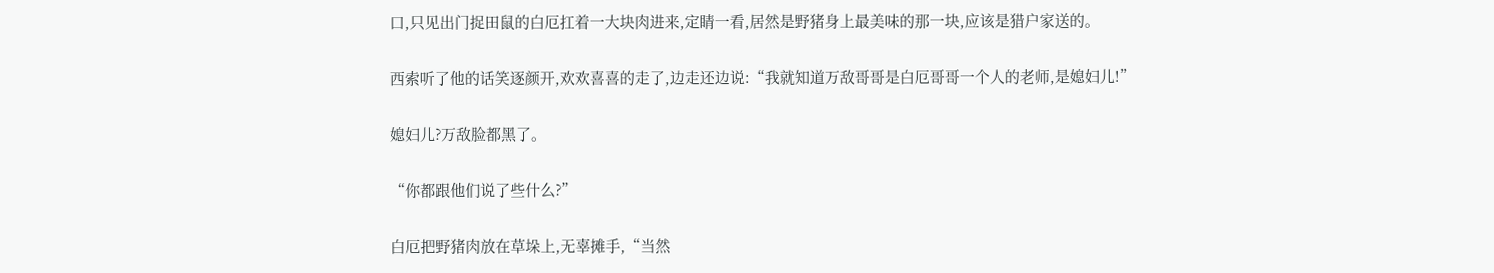口,只见出门捉田鼠的白厄扛着一大块肉进来,定睛一看,居然是野猪身上最美味的那一块,应该是猎户家送的。

西索听了他的话笑逐颜开,欢欢喜喜的走了,边走还边说:“我就知道万敌哥哥是白厄哥哥一个人的老师,是媳妇儿!”

媳妇儿?万敌脸都黑了。

“你都跟他们说了些什么?”

白厄把野猪肉放在草垛上,无辜摊手,“当然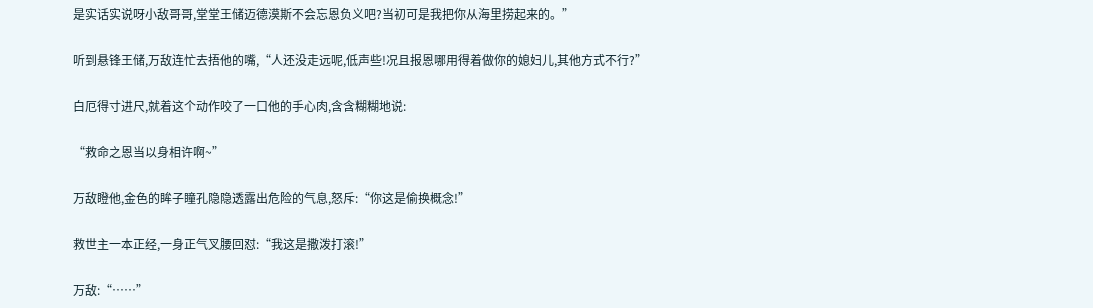是实话实说呀小敌哥哥,堂堂王储迈德漠斯不会忘恩负义吧?当初可是我把你从海里捞起来的。”

听到悬锋王储,万敌连忙去捂他的嘴,“人还没走远呢,低声些!况且报恩哪用得着做你的媳妇儿,其他方式不行?”

白厄得寸进尺,就着这个动作咬了一口他的手心肉,含含糊糊地说:

“救命之恩当以身相许啊~”

万敌瞪他,金色的眸子瞳孔隐隐透露出危险的气息,怒斥:“你这是偷换概念!”

救世主一本正经,一身正气叉腰回怼:“我这是撒泼打滚!”

万敌:“……”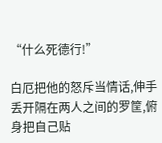“什么死德行!”

白厄把他的怒斥当情话,伸手丢开隔在两人之间的罗筐,俯身把自己贴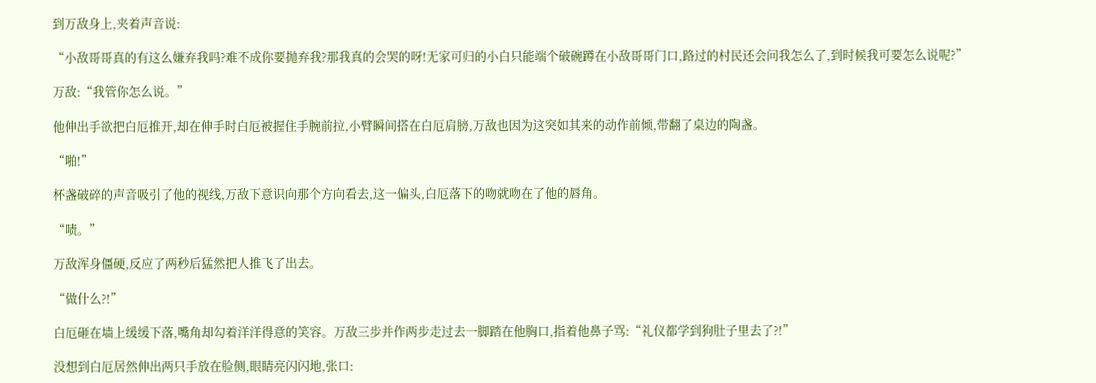到万敌身上,夹着声音说:

“小敌哥哥真的有这么嫌弃我吗?难不成你要抛弃我?那我真的会哭的呀!无家可归的小白只能端个破碗蹲在小敌哥哥门口,路过的村民还会问我怎么了,到时候我可要怎么说呢?”

万敌:“我管你怎么说。”

他伸出手欲把白厄推开,却在伸手时白厄被握住手腕前拉,小臂瞬间搭在白厄肩膀,万敌也因为这突如其来的动作前倾,带翻了桌边的陶盏。

“啪!”

杯盏破碎的声音吸引了他的视线,万敌下意识向那个方向看去,这一偏头,白厄落下的吻就吻在了他的唇角。

“啧。”

万敌浑身僵硬,反应了两秒后猛然把人推飞了出去。

“做什么?!”

白厄砸在墙上缓缓下落,嘴角却勾着洋洋得意的笑容。万敌三步并作两步走过去一脚踏在他胸口,指着他鼻子骂:“礼仪都学到狗肚子里去了?!”

没想到白厄居然伸出两只手放在脸侧,眼睛亮闪闪地,张口: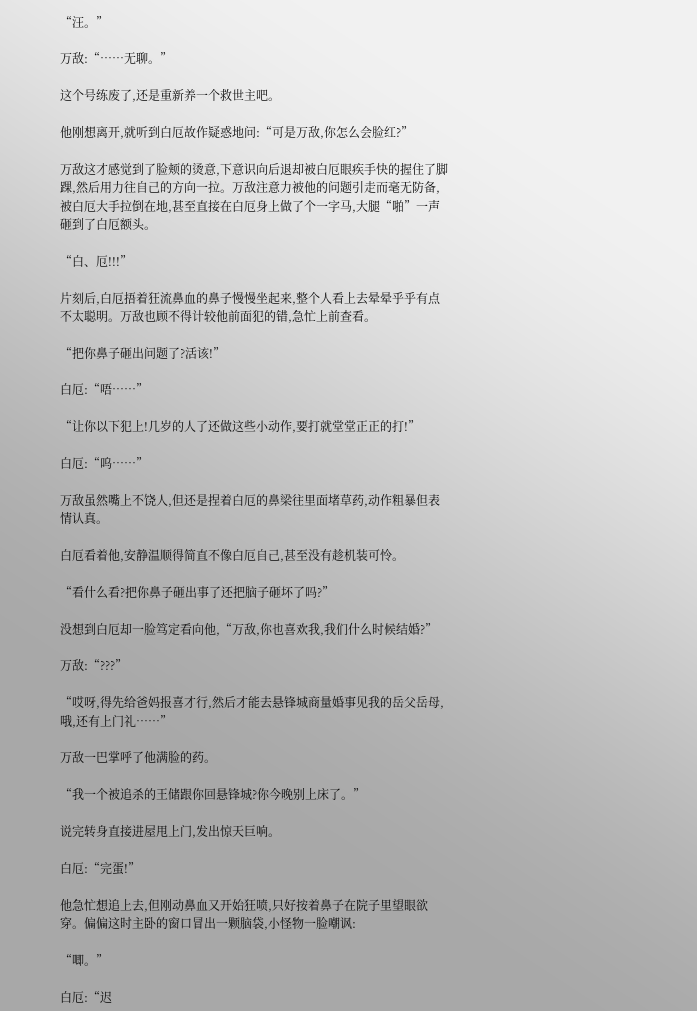“汪。”

万敌:“……无聊。”

这个号练废了,还是重新养一个救世主吧。

他刚想离开,就听到白厄故作疑惑地问:“可是万敌,你怎么会脸红?”

万敌这才感觉到了脸颊的烫意,下意识向后退却被白厄眼疾手快的握住了脚踝,然后用力往自己的方向一拉。万敌注意力被他的问题引走而毫无防备,被白厄大手拉倒在地,甚至直接在白厄身上做了个一字马,大腿“啪”一声砸到了白厄额头。

“白、厄!!!”

片刻后,白厄捂着狂流鼻血的鼻子慢慢坐起来,整个人看上去晕晕乎乎有点不太聪明。万敌也顾不得计较他前面犯的错,急忙上前查看。

“把你鼻子砸出问题了?活该!”

白厄:“唔……”

“让你以下犯上!几岁的人了还做这些小动作,要打就堂堂正正的打!”

白厄:“呜……”

万敌虽然嘴上不饶人,但还是捏着白厄的鼻梁往里面堵草药,动作粗暴但表情认真。

白厄看着他,安静温顺得简直不像白厄自己,甚至没有趁机装可怜。

“看什么看?把你鼻子砸出事了还把脑子砸坏了吗?”

没想到白厄却一脸笃定看向他,“万敌,你也喜欢我,我们什么时候结婚?”

万敌:“???”

“哎呀,得先给爸妈报喜才行,然后才能去悬锋城商量婚事见我的岳父岳母,哦,还有上门礼……”

万敌一巴掌呼了他满脸的药。

“我一个被追杀的王储跟你回悬锋城?你今晚别上床了。”

说完转身直接进屋甩上门,发出惊天巨响。

白厄:“完蛋!”

他急忙想追上去,但刚动鼻血又开始狂喷,只好按着鼻子在院子里望眼欲穿。偏偏这时主卧的窗口冒出一颗脑袋,小怪物一脸嘲讽:

“唧。”

白厄:“迟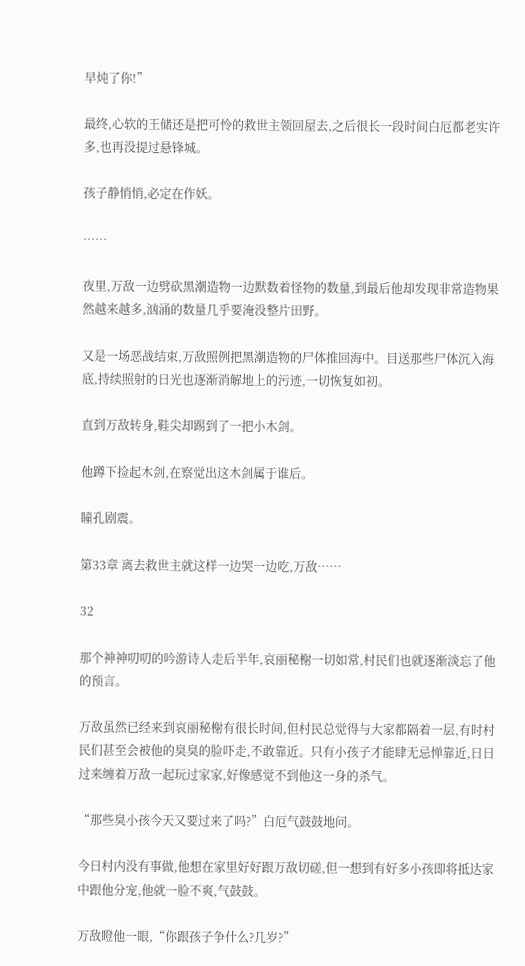早炖了你!”

最终,心软的王储还是把可怜的救世主领回屋去,之后很长一段时间白厄都老实许多,也再没提过悬锋城。

孩子静悄悄,必定在作妖。

……

夜里,万敌一边劈砍黑潮造物一边默数着怪物的数量,到最后他却发现非常造物果然越来越多,汹涌的数量几乎要淹没整片田野。

又是一场恶战结束,万敌照例把黑潮造物的尸体推回海中。目送那些尸体沉入海底,持续照射的日光也逐渐消解地上的污迹,一切恢复如初。

直到万敌转身,鞋尖却踢到了一把小木剑。

他蹲下捡起木剑,在察觉出这木剑属于谁后。

瞳孔剧震。

第33章 离去救世主就这样一边哭一边吃,万敌……

32

那个神神叨叨的吟游诗人走后半年,哀丽秘榭一切如常,村民们也就逐渐淡忘了他的预言。

万敌虽然已经来到哀丽秘榭有很长时间,但村民总觉得与大家都隔着一层,有时村民们甚至会被他的臭臭的脸吓走,不敢靠近。只有小孩子才能肆无忌惮靠近,日日过来缠着万敌一起玩过家家,好像感觉不到他这一身的杀气。

“那些臭小孩今天又要过来了吗?”白厄气鼓鼓地问。

今日村内没有事做,他想在家里好好跟万敌切磋,但一想到有好多小孩即将抵达家中跟他分宠,他就一脸不爽,气鼓鼓。

万敌瞪他一眼,“你跟孩子争什么?几岁?”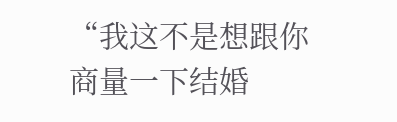“我这不是想跟你商量一下结婚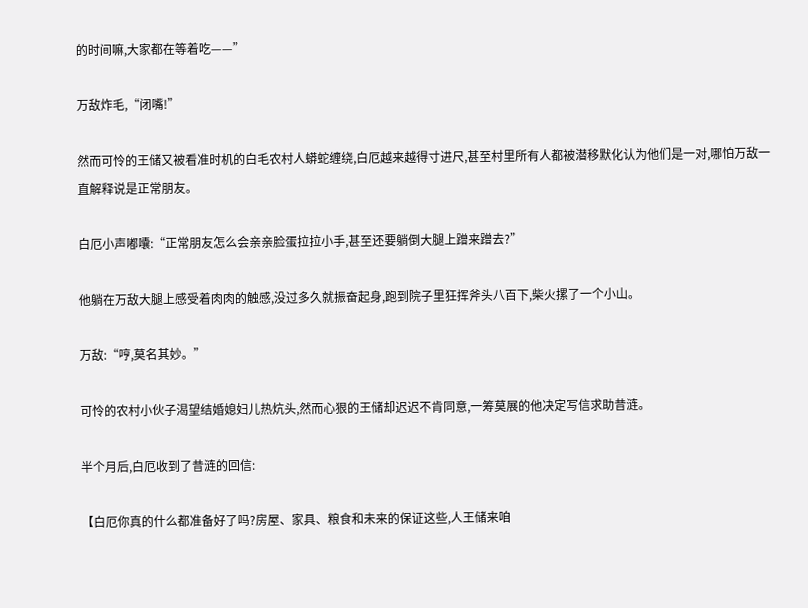的时间嘛,大家都在等着吃——”

万敌炸毛,“闭嘴!”

然而可怜的王储又被看准时机的白毛农村人蟒蛇缠绕,白厄越来越得寸进尺,甚至村里所有人都被潜移默化认为他们是一对,哪怕万敌一直解释说是正常朋友。

白厄小声嘟囔:“正常朋友怎么会亲亲脸蛋拉拉小手,甚至还要躺倒大腿上蹭来蹭去?”

他躺在万敌大腿上感受着肉肉的触感,没过多久就振奋起身,跑到院子里狂挥斧头八百下,柴火摞了一个小山。

万敌:“哼,莫名其妙。”

可怜的农村小伙子渴望结婚媳妇儿热炕头,然而心狠的王储却迟迟不肯同意,一筹莫展的他决定写信求助昔涟。

半个月后,白厄收到了昔涟的回信:

【白厄你真的什么都准备好了吗?房屋、家具、粮食和未来的保证这些,人王储来咱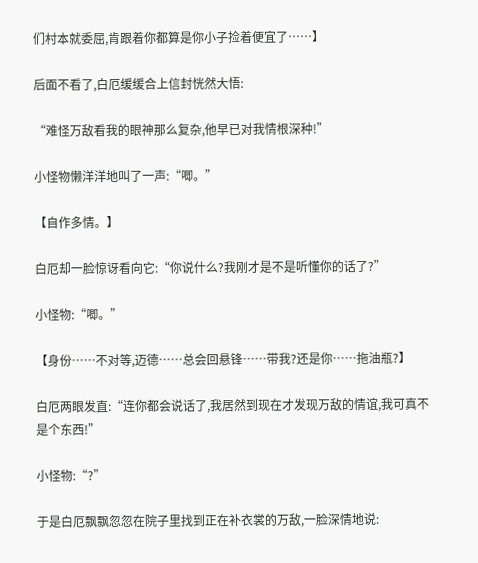们村本就委屈,肯跟着你都算是你小子捡着便宜了……】

后面不看了,白厄缓缓合上信封恍然大悟:

“难怪万敌看我的眼神那么复杂,他早已对我情根深种!”

小怪物懒洋洋地叫了一声:“唧。”

【自作多情。】

白厄却一脸惊讶看向它:“你说什么?我刚才是不是听懂你的话了?”

小怪物:“唧。”

【身份……不对等,迈德……总会回悬锋……带我?还是你……拖油瓶?】

白厄两眼发直:“连你都会说话了,我居然到现在才发现万敌的情谊,我可真不是个东西!”

小怪物:“?”

于是白厄飘飘忽忽在院子里找到正在补衣裳的万敌,一脸深情地说: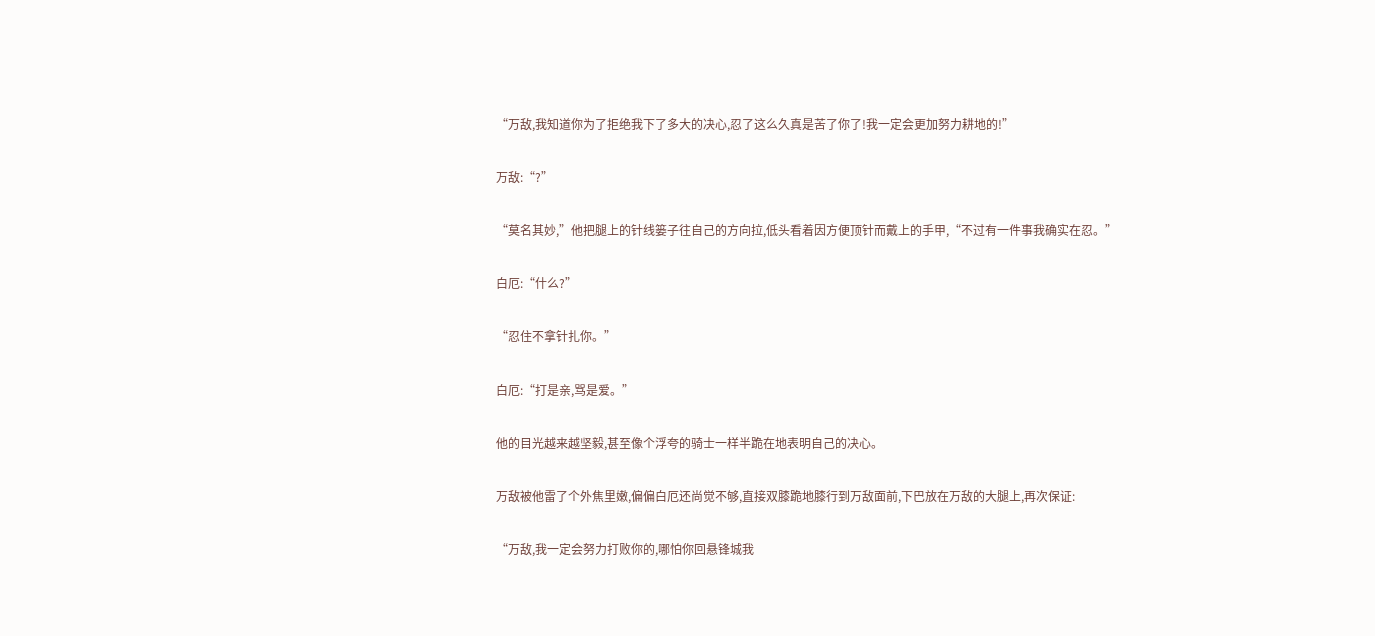“万敌,我知道你为了拒绝我下了多大的决心,忍了这么久真是苦了你了!我一定会更加努力耕地的!”

万敌:“?”

“莫名其妙,”他把腿上的针线篓子往自己的方向拉,低头看着因方便顶针而戴上的手甲,“不过有一件事我确实在忍。”

白厄:“什么?”

“忍住不拿针扎你。”

白厄:“打是亲,骂是爱。”

他的目光越来越坚毅,甚至像个浮夸的骑士一样半跪在地表明自己的决心。

万敌被他雷了个外焦里嫩,偏偏白厄还尚觉不够,直接双膝跪地膝行到万敌面前,下巴放在万敌的大腿上,再次保证:

“万敌,我一定会努力打败你的,哪怕你回悬锋城我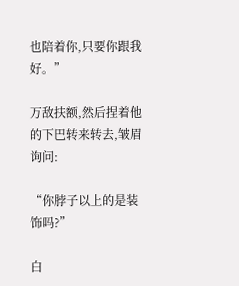也陪着你,只要你跟我好。”

万敌扶额,然后捏着他的下巴转来转去,皱眉询问:

“你脖子以上的是装饰吗?”

白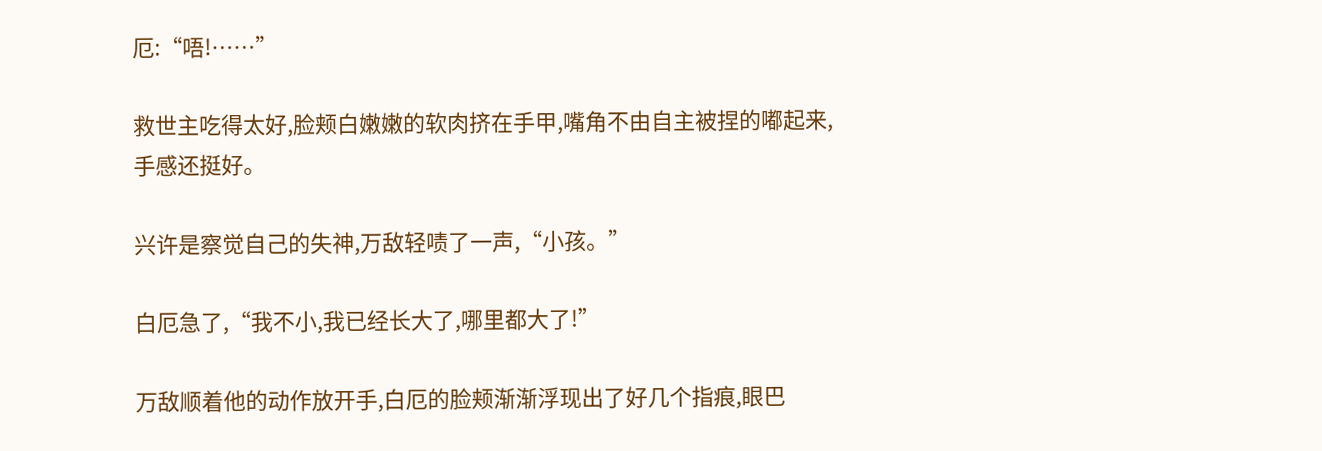厄:“唔!……”

救世主吃得太好,脸颊白嫩嫩的软肉挤在手甲,嘴角不由自主被捏的嘟起来,手感还挺好。

兴许是察觉自己的失神,万敌轻啧了一声,“小孩。”

白厄急了,“我不小,我已经长大了,哪里都大了!”

万敌顺着他的动作放开手,白厄的脸颊渐渐浮现出了好几个指痕,眼巴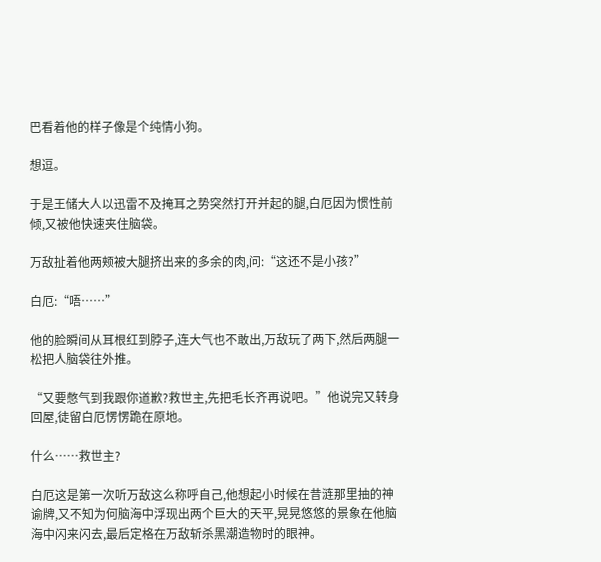巴看着他的样子像是个纯情小狗。

想逗。

于是王储大人以迅雷不及掩耳之势突然打开并起的腿,白厄因为惯性前倾,又被他快速夹住脑袋。

万敌扯着他两颊被大腿挤出来的多余的肉,问:“这还不是小孩?”

白厄:“唔……”

他的脸瞬间从耳根红到脖子,连大气也不敢出,万敌玩了两下,然后两腿一松把人脑袋往外推。

“又要憋气到我跟你道歉?救世主,先把毛长齐再说吧。”他说完又转身回屋,徒留白厄愣愣跪在原地。

什么……救世主?

白厄这是第一次听万敌这么称呼自己,他想起小时候在昔涟那里抽的神谕牌,又不知为何脑海中浮现出两个巨大的天平,晃晃悠悠的景象在他脑海中闪来闪去,最后定格在万敌斩杀黑潮造物时的眼神。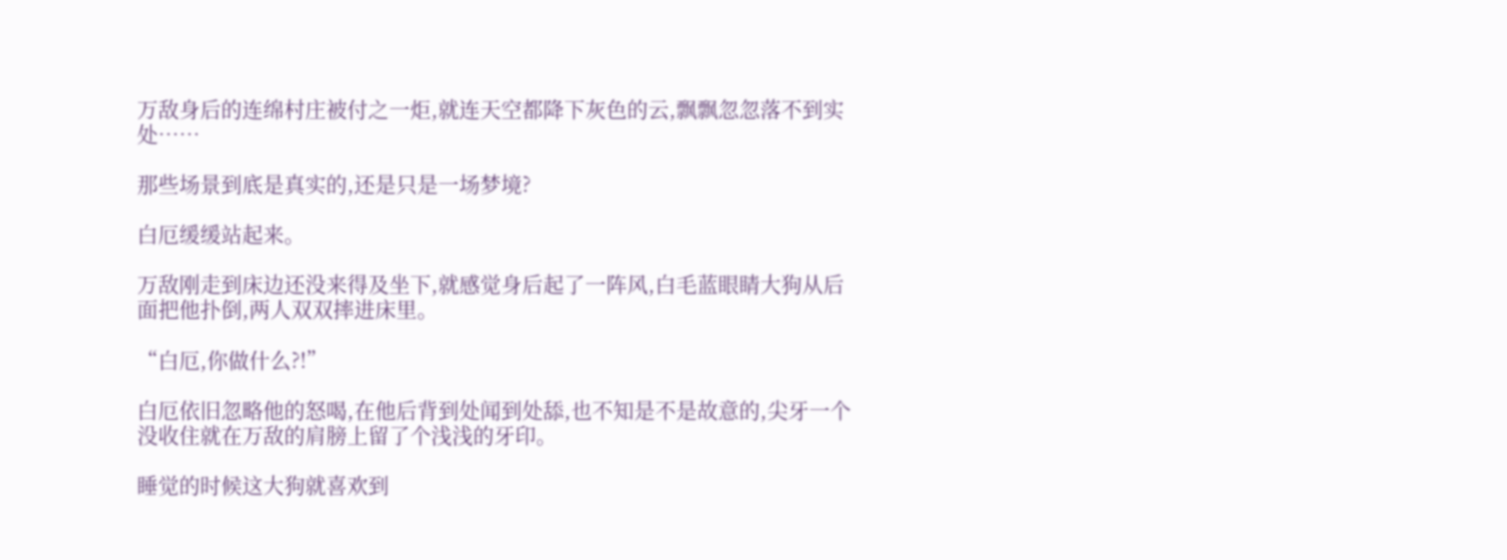万敌身后的连绵村庄被付之一炬,就连天空都降下灰色的云,飘飘忽忽落不到实处……

那些场景到底是真实的,还是只是一场梦境?

白厄缓缓站起来。

万敌刚走到床边还没来得及坐下,就感觉身后起了一阵风,白毛蓝眼睛大狗从后面把他扑倒,两人双双摔进床里。

“白厄,你做什么?!”

白厄依旧忽略他的怒喝,在他后背到处闻到处舔,也不知是不是故意的,尖牙一个没收住就在万敌的肩膀上留了个浅浅的牙印。

睡觉的时候这大狗就喜欢到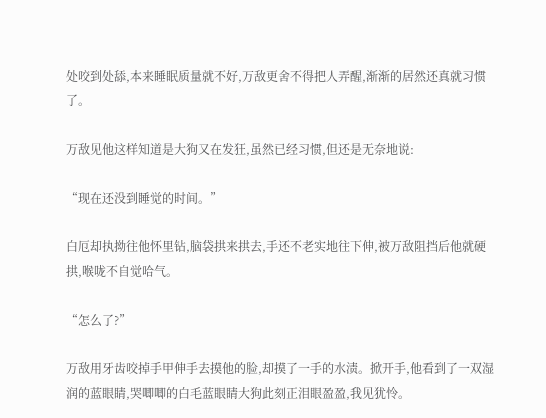处咬到处舔,本来睡眠质量就不好,万敌更舍不得把人弄醒,渐渐的居然还真就习惯了。

万敌见他这样知道是大狗又在发狂,虽然已经习惯,但还是无奈地说:

“现在还没到睡觉的时间。”

白厄却执拗往他怀里钻,脑袋拱来拱去,手还不老实地往下伸,被万敌阻挡后他就硬拱,喉咙不自觉哈气。

“怎么了?”

万敌用牙齿咬掉手甲伸手去摸他的脸,却摸了一手的水渍。掀开手,他看到了一双湿润的蓝眼睛,哭唧唧的白毛蓝眼睛大狗此刻正泪眼盈盈,我见犹怜。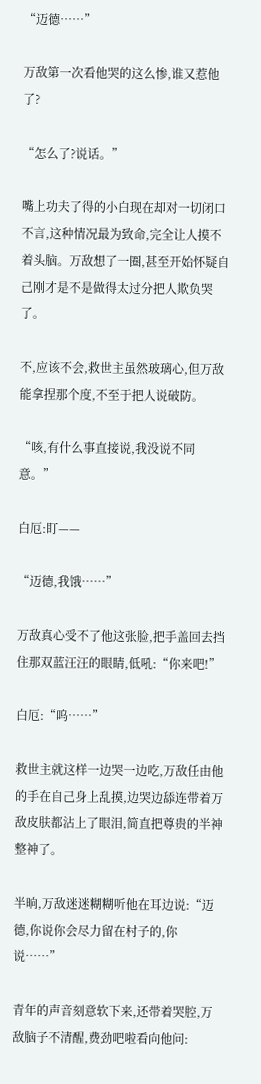“迈德……”

万敌第一次看他哭的这么惨,谁又惹他了?

“怎么了?说话。”

嘴上功夫了得的小白现在却对一切闭口不言,这种情况最为致命,完全让人摸不着头脑。万敌想了一圈,甚至开始怀疑自己刚才是不是做得太过分把人欺负哭了。

不,应该不会,救世主虽然玻璃心,但万敌能拿捏那个度,不至于把人说破防。

“咳,有什么事直接说,我没说不同意。”

白厄:盯——

“迈德,我饿……”

万敌真心受不了他这张脸,把手盖回去挡住那双蓝汪汪的眼睛,低吼:“你来吧!”

白厄:“呜……”

救世主就这样一边哭一边吃,万敌任由他的手在自己身上乱摸,边哭边舔连带着万敌皮肤都沾上了眼泪,简直把尊贵的半神整神了。

半晌,万敌迷迷糊糊听他在耳边说:“迈德,你说你会尽力留在村子的,你说……”

青年的声音刻意软下来,还带着哭腔,万敌脑子不清醒,费劲吧啦看向他问: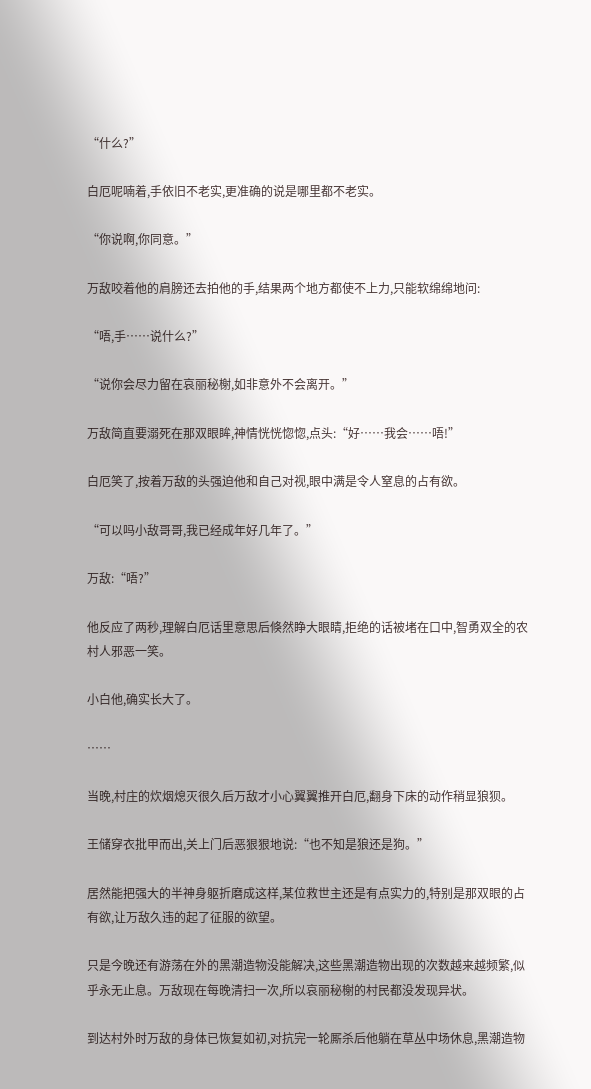“什么?”

白厄呢喃着,手依旧不老实,更准确的说是哪里都不老实。

“你说啊,你同意。”

万敌咬着他的肩膀还去拍他的手,结果两个地方都使不上力,只能软绵绵地问:

“唔,手……说什么?”

“说你会尽力留在哀丽秘榭,如非意外不会离开。”

万敌简直要溺死在那双眼眸,神情恍恍惚惚,点头:“好……我会……唔!”

白厄笑了,按着万敌的头强迫他和自己对视,眼中满是令人窒息的占有欲。

“可以吗小敌哥哥,我已经成年好几年了。”

万敌:“唔?”

他反应了两秒,理解白厄话里意思后倏然睁大眼睛,拒绝的话被堵在口中,智勇双全的农村人邪恶一笑。

小白他,确实长大了。

……

当晚,村庄的炊烟熄灭很久后万敌才小心翼翼推开白厄,翻身下床的动作稍显狼狈。

王储穿衣批甲而出,关上门后恶狠狠地说:“也不知是狼还是狗。”

居然能把强大的半神身躯折磨成这样,某位救世主还是有点实力的,特别是那双眼的占有欲,让万敌久违的起了征服的欲望。

只是今晚还有游荡在外的黑潮造物没能解决,这些黑潮造物出现的次数越来越频繁,似乎永无止息。万敌现在每晚清扫一次,所以哀丽秘榭的村民都没发现异状。

到达村外时万敌的身体已恢复如初,对抗完一轮厮杀后他躺在草丛中场休息,黑潮造物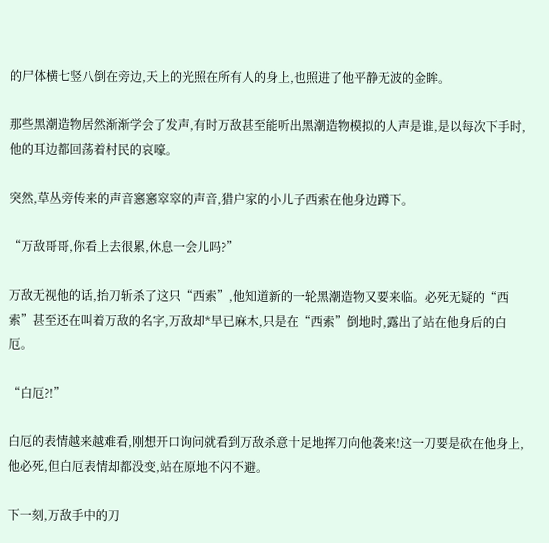的尸体横七竖八倒在旁边,天上的光照在所有人的身上,也照进了他平静无波的金眸。

那些黑潮造物居然渐渐学会了发声,有时万敌甚至能听出黑潮造物模拟的人声是谁,是以每次下手时,他的耳边都回荡着村民的哀嚎。

突然,草丛旁传来的声音窸窸窣窣的声音,猎户家的小儿子西索在他身边蹲下。

“万敌哥哥,你看上去很累,休息一会儿吗?”

万敌无视他的话,抬刀斩杀了这只“西索”,他知道新的一轮黑潮造物又要来临。必死无疑的“西索”甚至还在叫着万敌的名字,万敌却*早已麻木,只是在“西索”倒地时,露出了站在他身后的白厄。

“白厄?!”

白厄的表情越来越难看,刚想开口询问就看到万敌杀意十足地挥刀向他袭来!这一刀要是砍在他身上,他必死,但白厄表情却都没变,站在原地不闪不避。

下一刻,万敌手中的刀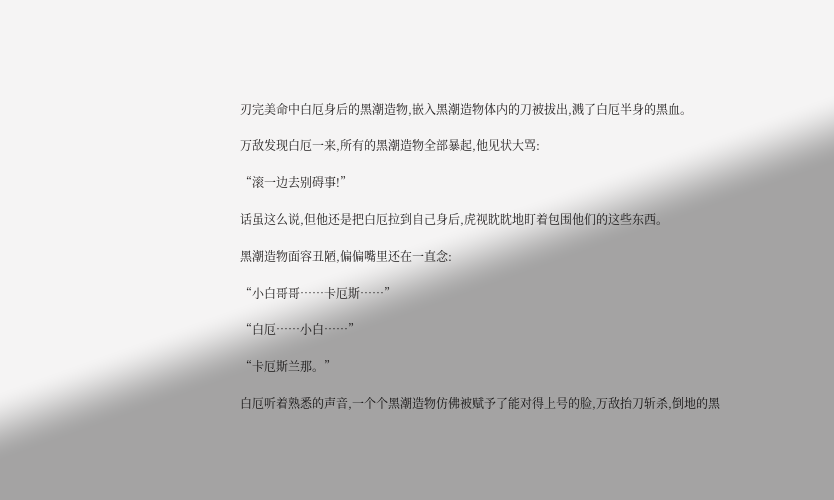刃完美命中白厄身后的黑潮造物,嵌入黑潮造物体内的刀被拔出,溅了白厄半身的黑血。

万敌发现白厄一来,所有的黑潮造物全部暴起,他见状大骂:

“滚一边去别碍事!”

话虽这么说,但他还是把白厄拉到自己身后,虎视眈眈地盯着包围他们的这些东西。

黑潮造物面容丑陋,偏偏嘴里还在一直念:

“小白哥哥……卡厄斯……”

“白厄……小白……”

“卡厄斯兰那。”

白厄听着熟悉的声音,一个个黑潮造物仿佛被赋予了能对得上号的脸,万敌抬刀斩杀,倒地的黑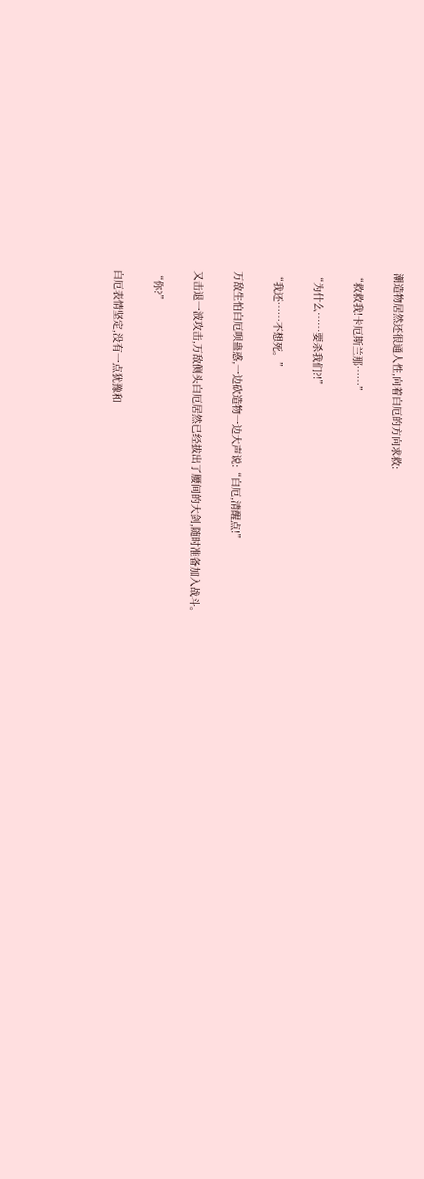潮造物居然还很通人性,向着白厄的方向求救:

“救救我!卡厄斯兰那……”

“为什么……要杀我们?!”

“我还……不想死。”

万敌生怕白厄呗蛊惑,一边砍造物一边大声说:“白厄,清醒点!”

又击退一波攻击,万敌侧头白厄居然已经拔出了腰间的大剑,随时准备加入战斗。

“你?”

白厄表情坚定,没有一点犹豫和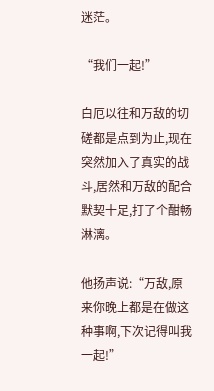迷茫。

“我们一起!”

白厄以往和万敌的切磋都是点到为止,现在突然加入了真实的战斗,居然和万敌的配合默契十足,打了个酣畅淋漓。

他扬声说:“万敌,原来你晚上都是在做这种事啊,下次记得叫我一起!”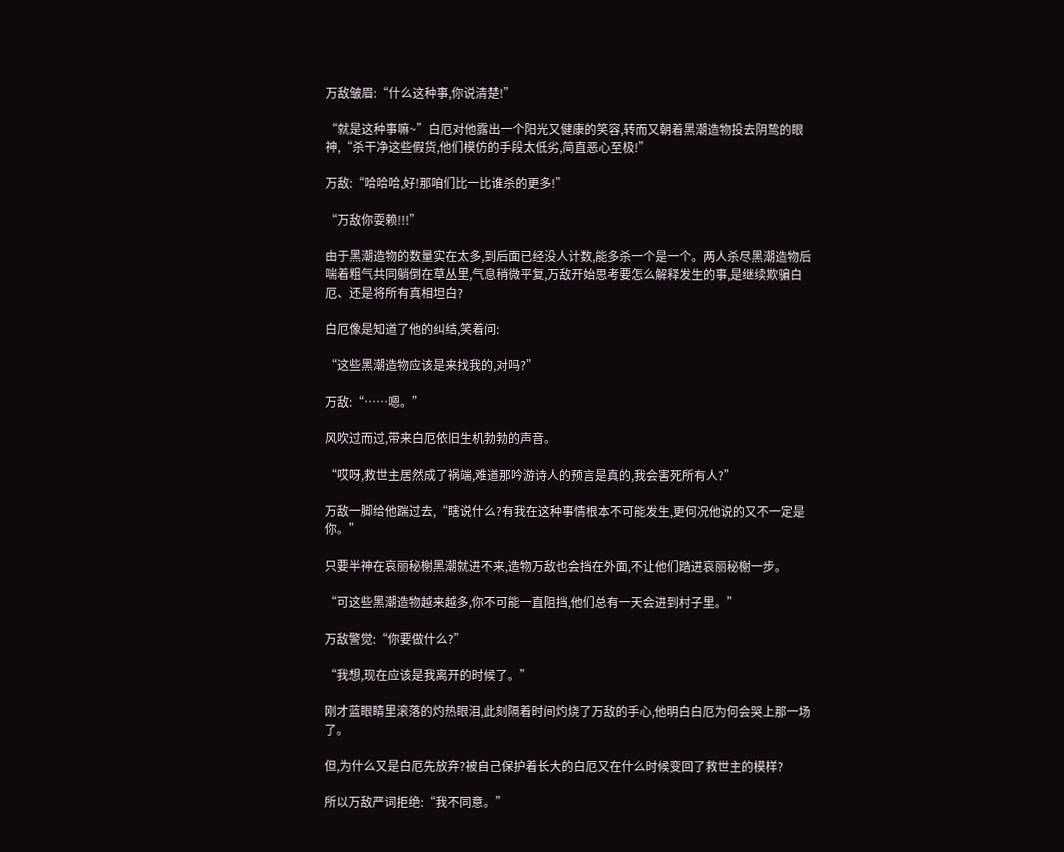万敌皱眉:“什么这种事,你说清楚!”

“就是这种事嘛~”白厄对他露出一个阳光又健康的笑容,转而又朝着黑潮造物投去阴鸷的眼神,“杀干净这些假货,他们模仿的手段太低劣,简直恶心至极!”

万敌:“哈哈哈,好!那咱们比一比谁杀的更多!”

“万敌你耍赖!!!”

由于黑潮造物的数量实在太多,到后面已经没人计数,能多杀一个是一个。两人杀尽黑潮造物后喘着粗气共同躺倒在草丛里,气息稍微平复,万敌开始思考要怎么解释发生的事,是继续欺骗白厄、还是将所有真相坦白?

白厄像是知道了他的纠结,笑着问:

“这些黑潮造物应该是来找我的,对吗?”

万敌:“……嗯。”

风吹过而过,带来白厄依旧生机勃勃的声音。

“哎呀,救世主居然成了祸端,难道那吟游诗人的预言是真的,我会害死所有人?”

万敌一脚给他踹过去,“瞎说什么?有我在这种事情根本不可能发生,更何况他说的又不一定是你。”

只要半神在哀丽秘榭黑潮就进不来,造物万敌也会挡在外面,不让他们踏进哀丽秘榭一步。

“可这些黑潮造物越来越多,你不可能一直阻挡,他们总有一天会进到村子里。”

万敌警觉:“你要做什么?”

“我想,现在应该是我离开的时候了。”

刚才蓝眼睛里滚落的灼热眼泪,此刻隔着时间灼烧了万敌的手心,他明白白厄为何会哭上那一场了。

但,为什么又是白厄先放弃?被自己保护着长大的白厄又在什么时候变回了救世主的模样?

所以万敌严词拒绝:“我不同意。”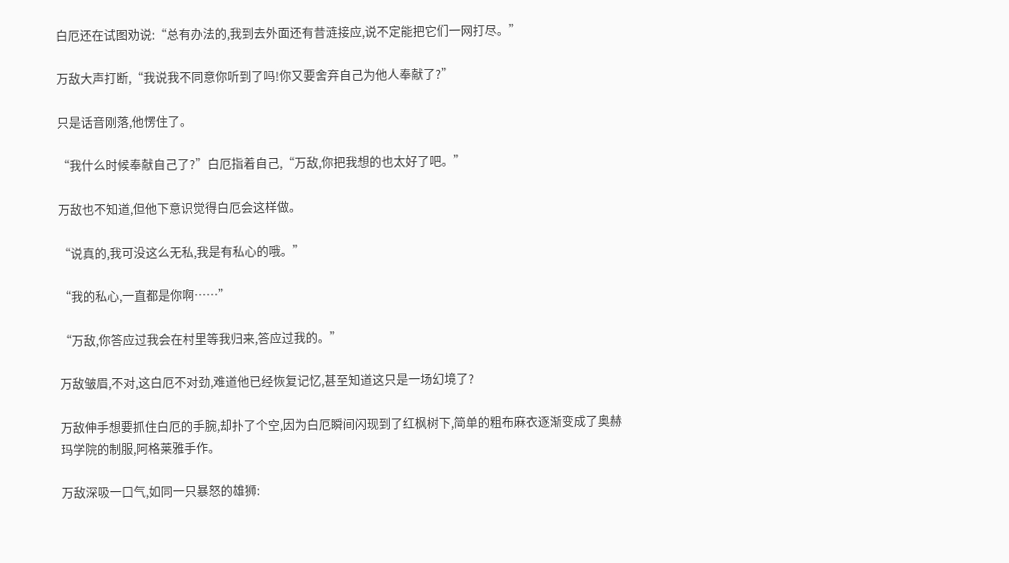白厄还在试图劝说:“总有办法的,我到去外面还有昔涟接应,说不定能把它们一网打尽。”

万敌大声打断,“我说我不同意你听到了吗!你又要舍弃自己为他人奉献了?”

只是话音刚落,他愣住了。

“我什么时候奉献自己了?”白厄指着自己,“万敌,你把我想的也太好了吧。”

万敌也不知道,但他下意识觉得白厄会这样做。

“说真的,我可没这么无私,我是有私心的哦。”

“我的私心,一直都是你啊……”

“万敌,你答应过我会在村里等我归来,答应过我的。”

万敌皱眉,不对,这白厄不对劲,难道他已经恢复记忆,甚至知道这只是一场幻境了?

万敌伸手想要抓住白厄的手腕,却扑了个空,因为白厄瞬间闪现到了红枫树下,简单的粗布麻衣逐渐变成了奥赫玛学院的制服,阿格莱雅手作。

万敌深吸一口气,如同一只暴怒的雄狮: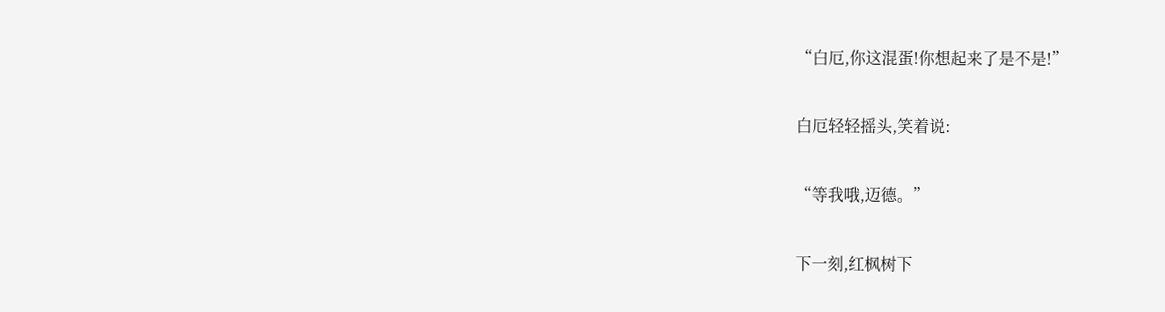“白厄,你这混蛋!你想起来了是不是!”

白厄轻轻摇头,笑着说:

“等我哦,迈德。”

下一刻,红枫树下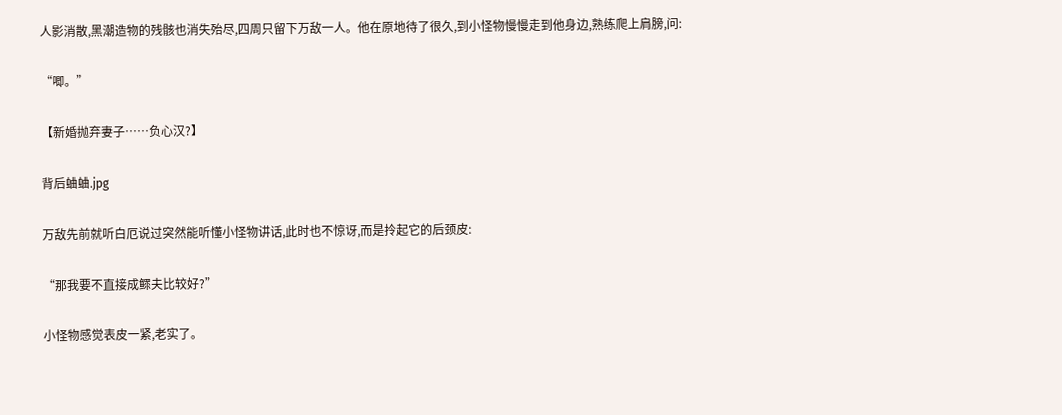人影消散,黑潮造物的残骸也消失殆尽,四周只留下万敌一人。他在原地待了很久,到小怪物慢慢走到他身边,熟练爬上肩膀,问:

“唧。”

【新婚抛弃妻子……负心汉?】

背后蛐蛐.jpg

万敌先前就听白厄说过突然能听懂小怪物讲话,此时也不惊讶,而是拎起它的后颈皮:

“那我要不直接成鳏夫比较好?”

小怪物感觉表皮一紧,老实了。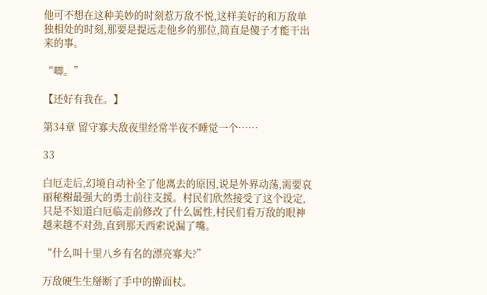他可不想在这种美妙的时刻惹万敌不悦,这样美好的和万敌单独相处的时刻,那要是提远走他乡的那位,简直是傻子才能干出来的事。

“唧。”

【还好有我在。】

第34章 留守寡夫敌夜里经常半夜不睡觉一个……

33

白厄走后,幻境自动补全了他离去的原因,说是外界动荡,需要哀丽秘榭最强大的勇士前往支援。村民们欣然接受了这个设定,只是不知道白厄临走前修改了什么属性,村民们看万敌的眼神越来越不对劲,直到那天西索说漏了嘴。

“什么叫十里八乡有名的漂亮寡夫?”

万敌硬生生掰断了手中的擀面杖。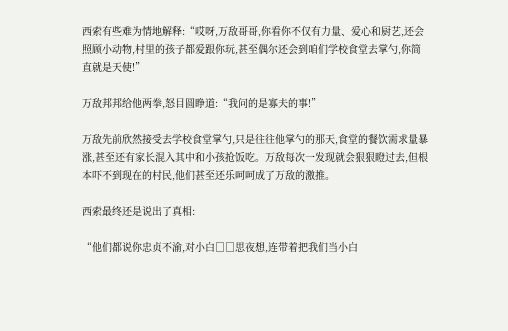西索有些难为情地解释:“哎呀,万敌哥哥,你看你不仅有力量、爱心和厨艺,还会照顾小动物,村里的孩子都爱跟你玩,甚至偶尔还会到咱们学校食堂去掌勺,你简直就是天使!”

万敌邦邦给他两拳,怒目圆睁道:“我问的是寡夫的事!”

万敌先前欣然接受去学校食堂掌勺,只是往往他掌勺的那天,食堂的餐饮需求量暴涨,甚至还有家长混入其中和小孩抢饭吃。万敌每次一发现就会狠狠瞪过去,但根本吓不到现在的村民,他们甚至还乐呵呵成了万敌的激推。

西索最终还是说出了真相:

“他们都说你忠贞不渝,对小白□□思夜想,连带着把我们当小白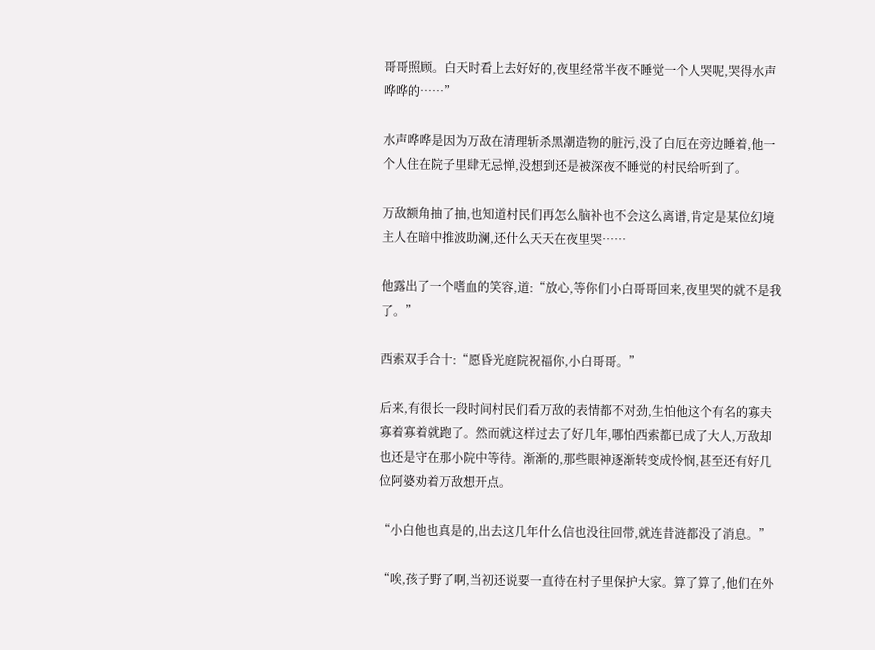哥哥照顾。白天时看上去好好的,夜里经常半夜不睡觉一个人哭呢,哭得水声哗哗的……”

水声哗哗是因为万敌在清理斩杀黑潮造物的脏污,没了白厄在旁边睡着,他一个人住在院子里肆无忌惮,没想到还是被深夜不睡觉的村民给听到了。

万敌额角抽了抽,也知道村民们再怎么脑补也不会这么离谱,肯定是某位幻境主人在暗中推波助澜,还什么天天在夜里哭……

他露出了一个嗜血的笑容,道:“放心,等你们小白哥哥回来,夜里哭的就不是我了。”

西索双手合十:“愿昏光庭院祝福你,小白哥哥。”

后来,有很长一段时间村民们看万敌的表情都不对劲,生怕他这个有名的寡夫寡着寡着就跑了。然而就这样过去了好几年,哪怕西索都已成了大人,万敌却也还是守在那小院中等待。渐渐的,那些眼神逐渐转变成怜悯,甚至还有好几位阿婆劝着万敌想开点。

“小白他也真是的,出去这几年什么信也没往回带,就连昔涟都没了消息。”

“唉,孩子野了啊,当初还说要一直待在村子里保护大家。算了算了,他们在外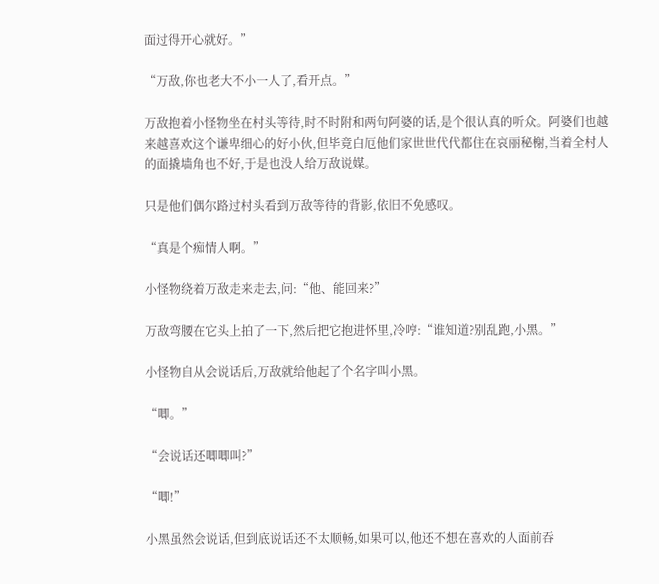面过得开心就好。”

“万敌,你也老大不小一人了,看开点。”

万敌抱着小怪物坐在村头等待,时不时附和两句阿婆的话,是个很认真的听众。阿婆们也越来越喜欢这个谦卑细心的好小伙,但毕竟白厄他们家世世代代都住在哀丽秘榭,当着全村人的面撬墙角也不好,于是也没人给万敌说媒。

只是他们偶尔路过村头看到万敌等待的背影,依旧不免感叹。

“真是个痴情人啊。”

小怪物绕着万敌走来走去,问:“他、能回来?”

万敌弯腰在它头上拍了一下,然后把它抱进怀里,冷哼:“谁知道?别乱跑,小黑。”

小怪物自从会说话后,万敌就给他起了个名字叫小黑。

“唧。”

“会说话还唧唧叫?”

“唧!”

小黑虽然会说话,但到底说话还不太顺畅,如果可以,他还不想在喜欢的人面前吞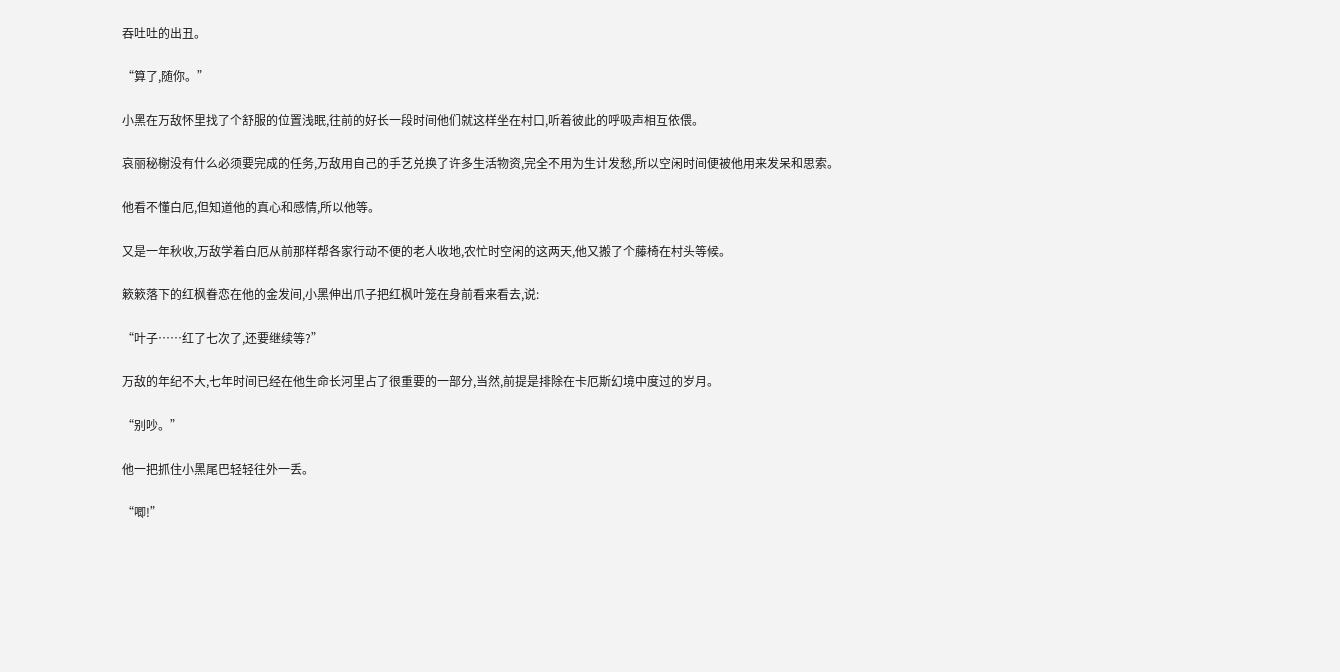吞吐吐的出丑。

“算了,随你。”

小黑在万敌怀里找了个舒服的位置浅眠,往前的好长一段时间他们就这样坐在村口,听着彼此的呼吸声相互依偎。

哀丽秘榭没有什么必须要完成的任务,万敌用自己的手艺兑换了许多生活物资,完全不用为生计发愁,所以空闲时间便被他用来发呆和思索。

他看不懂白厄,但知道他的真心和感情,所以他等。

又是一年秋收,万敌学着白厄从前那样帮各家行动不便的老人收地,农忙时空闲的这两天,他又搬了个藤椅在村头等候。

簌簌落下的红枫眷恋在他的金发间,小黑伸出爪子把红枫叶笼在身前看来看去,说:

“叶子……红了七次了,还要继续等?”

万敌的年纪不大,七年时间已经在他生命长河里占了很重要的一部分,当然,前提是排除在卡厄斯幻境中度过的岁月。

“别吵。”

他一把抓住小黑尾巴轻轻往外一丢。

“唧!”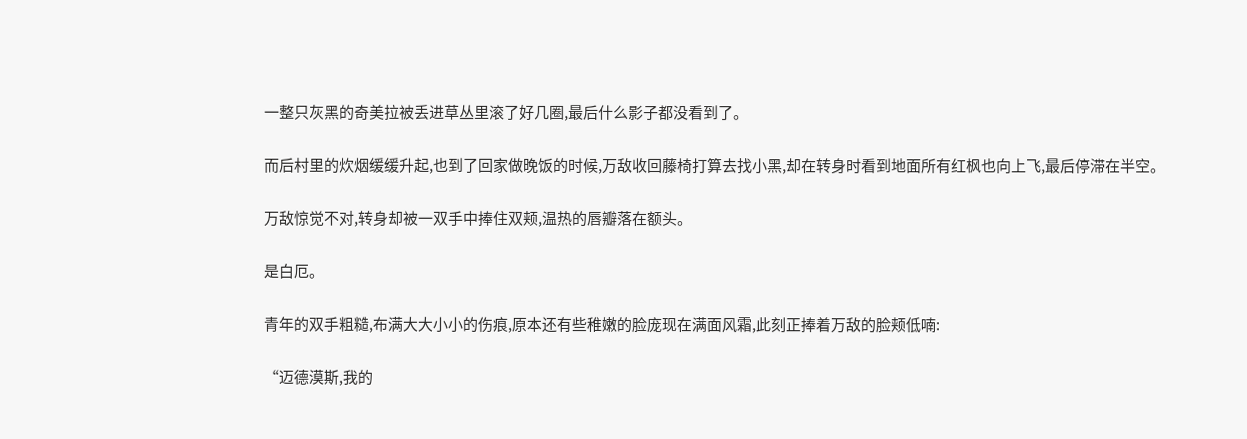一整只灰黑的奇美拉被丢进草丛里滚了好几圈,最后什么影子都没看到了。

而后村里的炊烟缓缓升起,也到了回家做晚饭的时候,万敌收回藤椅打算去找小黑,却在转身时看到地面所有红枫也向上飞,最后停滞在半空。

万敌惊觉不对,转身却被一双手中捧住双颊,温热的唇瓣落在额头。

是白厄。

青年的双手粗糙,布满大大小小的伤痕,原本还有些稚嫩的脸庞现在满面风霜,此刻正捧着万敌的脸颊低喃:

“迈德漠斯,我的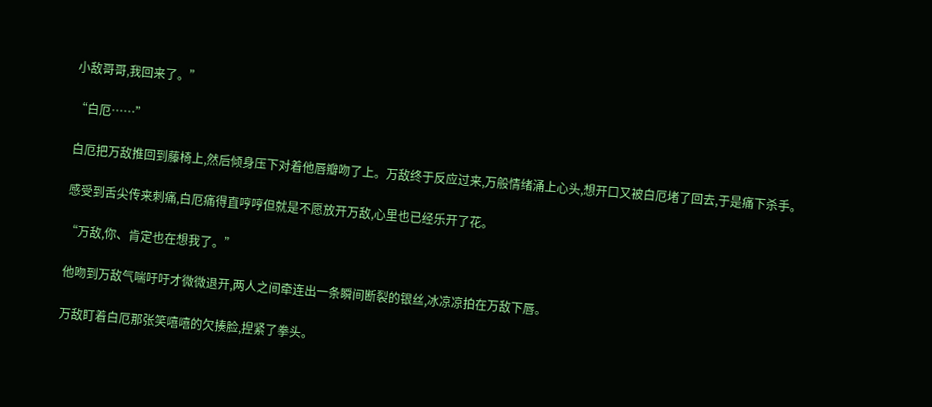小敌哥哥,我回来了。”

“白厄……”

白厄把万敌推回到藤椅上,然后倾身压下对着他唇瓣吻了上。万敌终于反应过来,万般情绪涌上心头,想开口又被白厄堵了回去,于是痛下杀手。

感受到舌尖传来刺痛,白厄痛得直哼哼但就是不愿放开万敌,心里也已经乐开了花。

“万敌,你、肯定也在想我了。”

他吻到万敌气喘吁吁才微微退开,两人之间牵连出一条瞬间断裂的银丝,冰凉凉拍在万敌下唇。

万敌盯着白厄那张笑嘻嘻的欠揍脸,捏紧了拳头。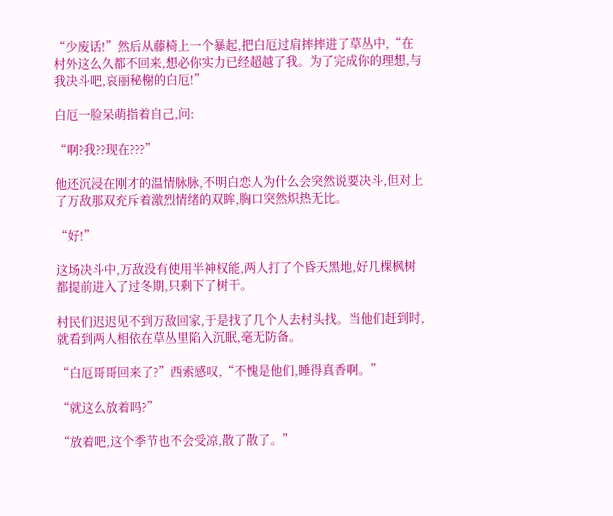“少废话!”然后从藤椅上一个暴起,把白厄过肩摔摔进了草丛中,“在村外这么久都不回来,想必你实力已经超越了我。为了完成你的理想,与我决斗吧,哀丽秘榭的白厄!”

白厄一脸呆萌指着自己,问:

“啊?我??现在???”

他还沉浸在刚才的温情脉脉,不明白恋人为什么会突然说要决斗,但对上了万敌那双充斥着激烈情绪的双眸,胸口突然炽热无比。

“好!”

这场决斗中,万敌没有使用半神权能,两人打了个昏天黑地,好几棵枫树都提前进入了过冬期,只剩下了树干。

村民们迟迟见不到万敌回家,于是找了几个人去村头找。当他们赶到时,就看到两人相依在草丛里陷入沉眠,毫无防备。

“白厄哥哥回来了?”西索感叹,“不愧是他们,睡得真香啊。”

“就这么放着吗?”

“放着吧,这个季节也不会受凉,散了散了。”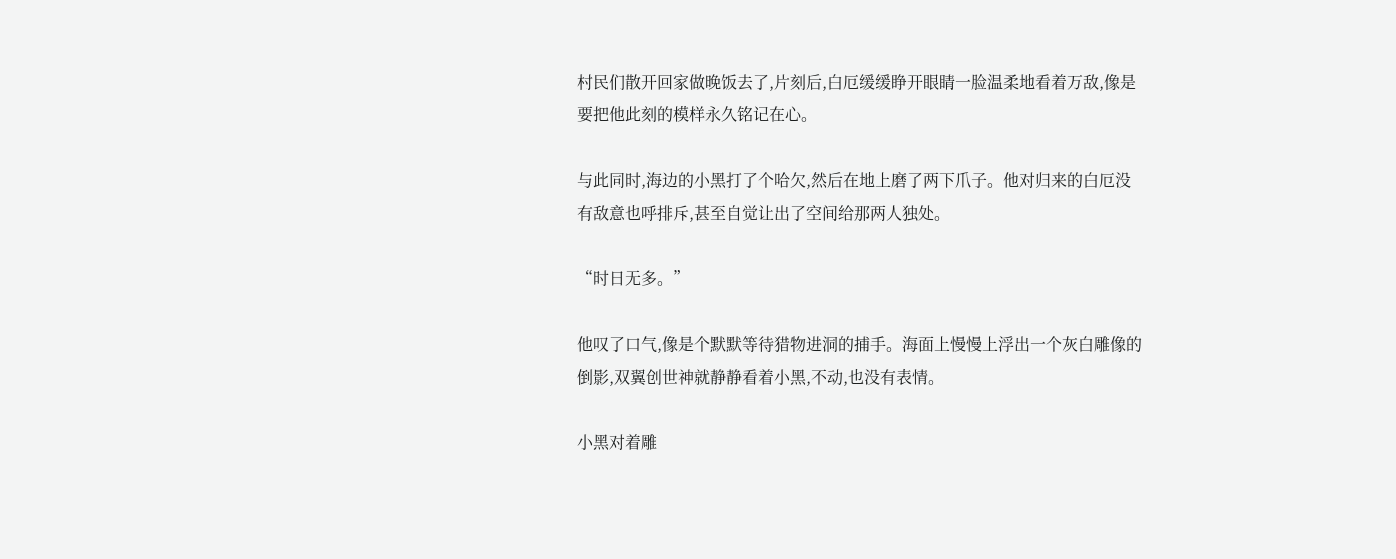村民们散开回家做晚饭去了,片刻后,白厄缓缓睁开眼睛一脸温柔地看着万敌,像是要把他此刻的模样永久铭记在心。

与此同时,海边的小黑打了个哈欠,然后在地上磨了两下爪子。他对归来的白厄没有敌意也呼排斥,甚至自觉让出了空间给那两人独处。

“时日无多。”

他叹了口气,像是个默默等待猎物进洞的捕手。海面上慢慢上浮出一个灰白雕像的倒影,双翼创世神就静静看着小黑,不动,也没有表情。

小黑对着雕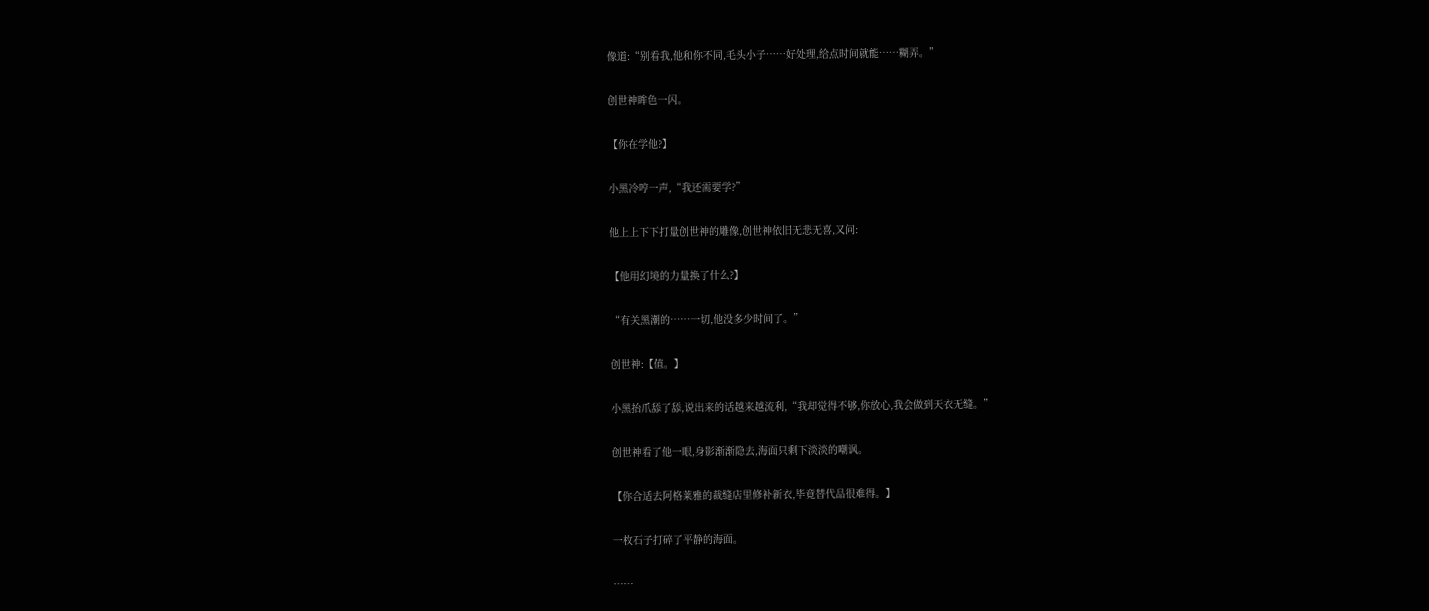像道:“别看我,他和你不同,毛头小子……好处理,给点时间就能……糊弄。”

创世神眸色一闪。

【你在学他?】

小黑冷哼一声,“我还需要学?”

他上上下下打量创世神的雕像,创世神依旧无悲无喜,又问:

【他用幻境的力量换了什么?】

“有关黑潮的……一切,他没多少时间了。”

创世神:【值。】

小黑抬爪舔了舔,说出来的话越来越流利,“我却觉得不够,你放心,我会做到天衣无缝。”

创世神看了他一眼,身影渐渐隐去,海面只剩下淡淡的嘲讽。

【你合适去阿格莱雅的裁缝店里修补新衣,毕竟替代品很难得。】

一枚石子打碎了平静的海面。

……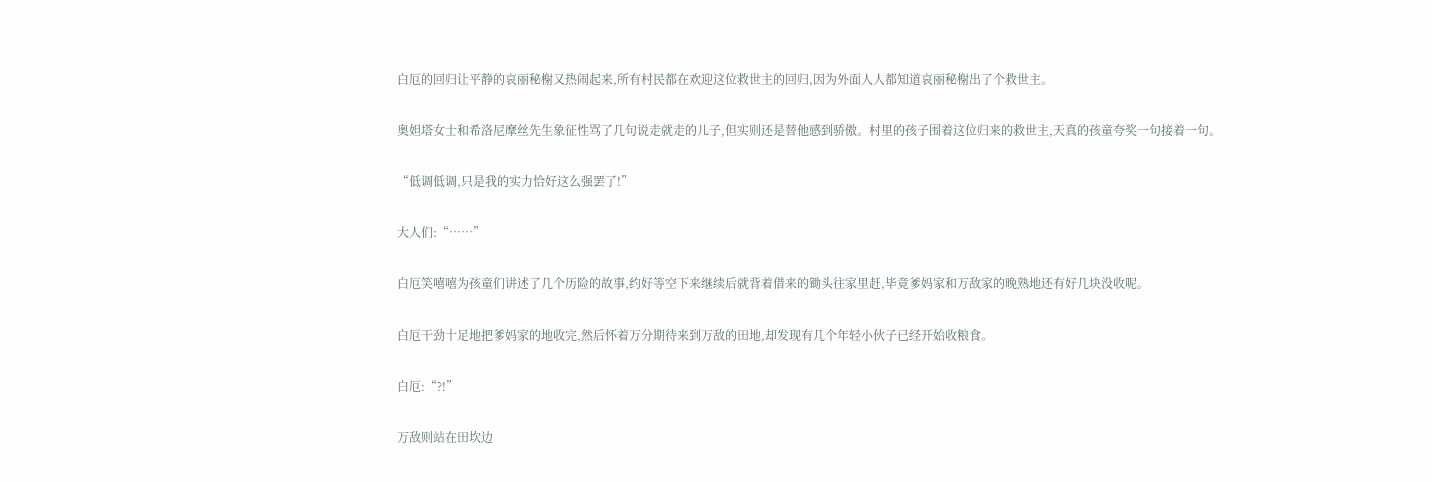白厄的回归让平静的哀丽秘榭又热闹起来,所有村民都在欢迎这位救世主的回归,因为外面人人都知道哀丽秘榭出了个救世主。

奥妲塔女士和希洛尼摩丝先生象征性骂了几句说走就走的儿子,但实则还是替他感到骄傲。村里的孩子围着这位归来的救世主,天真的孩童夸奖一句接着一句。

“低调低调,只是我的实力恰好这么强罢了!”

大人们:“……”

白厄笑嘻嘻为孩童们讲述了几个历险的故事,约好等空下来继续后就背着借来的锄头往家里赶,毕竟爹妈家和万敌家的晚熟地还有好几块没收呢。

白厄干劲十足地把爹妈家的地收完,然后怀着万分期待来到万敌的田地,却发现有几个年轻小伙子已经开始收粮食。

白厄:“?!”

万敌则站在田坎边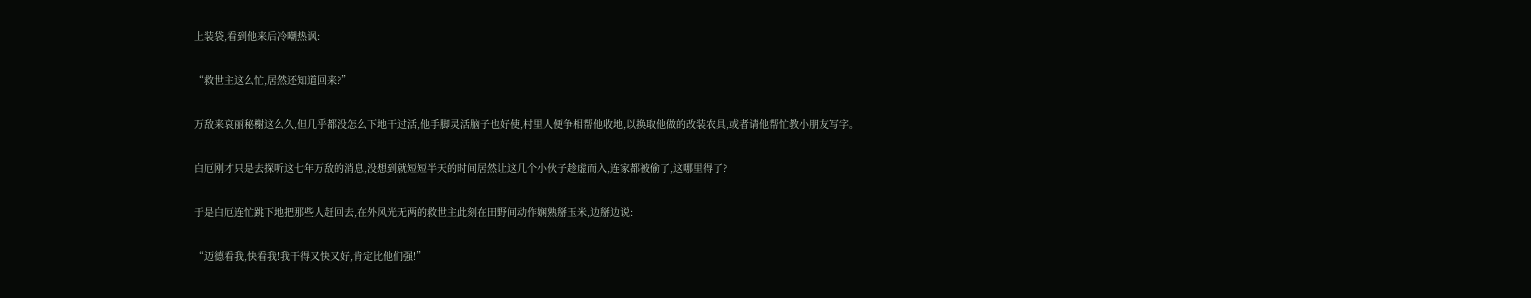上装袋,看到他来后冷嘲热讽:

“救世主这么忙,居然还知道回来?”

万敌来哀丽秘榭这么久,但几乎都没怎么下地干过活,他手脚灵活脑子也好使,村里人便争相帮他收地,以换取他做的改装农具,或者请他帮忙教小朋友写字。

白厄刚才只是去探听这七年万敌的消息,没想到就短短半天的时间居然让这几个小伙子趁虚而入,连家都被偷了,这哪里得了?

于是白厄连忙跳下地把那些人赶回去,在外风光无两的救世主此刻在田野间动作娴熟掰玉米,边掰边说:

“迈德看我,快看我!我干得又快又好,肯定比他们强!”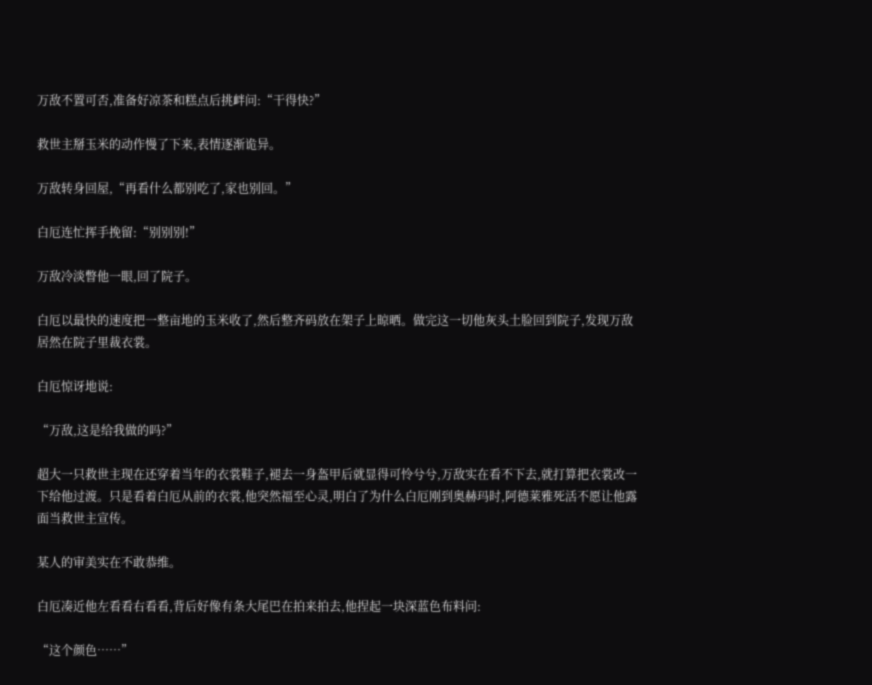万敌不置可否,准备好凉茶和糕点后挑衅问:“干得快?”

救世主掰玉米的动作慢了下来,表情逐渐诡异。

万敌转身回屋,“再看什么都别吃了,家也别回。”

白厄连忙挥手挽留:“别别别!”

万敌冷淡瞥他一眼,回了院子。

白厄以最快的速度把一整亩地的玉米收了,然后整齐码放在架子上晾晒。做完这一切他灰头土脸回到院子,发现万敌居然在院子里裁衣裳。

白厄惊讶地说:

“万敌,这是给我做的吗?”

超大一只救世主现在还穿着当年的衣裳鞋子,褪去一身盔甲后就显得可怜兮兮,万敌实在看不下去,就打算把衣裳改一下给他过渡。只是看着白厄从前的衣裳,他突然福至心灵,明白了为什么白厄刚到奥赫玛时,阿德莱雅死活不愿让他露面当救世主宣传。

某人的审美实在不敢恭维。

白厄凑近他左看看右看看,背后好像有条大尾巴在拍来拍去,他捏起一块深蓝色布料问:

“这个颜色……”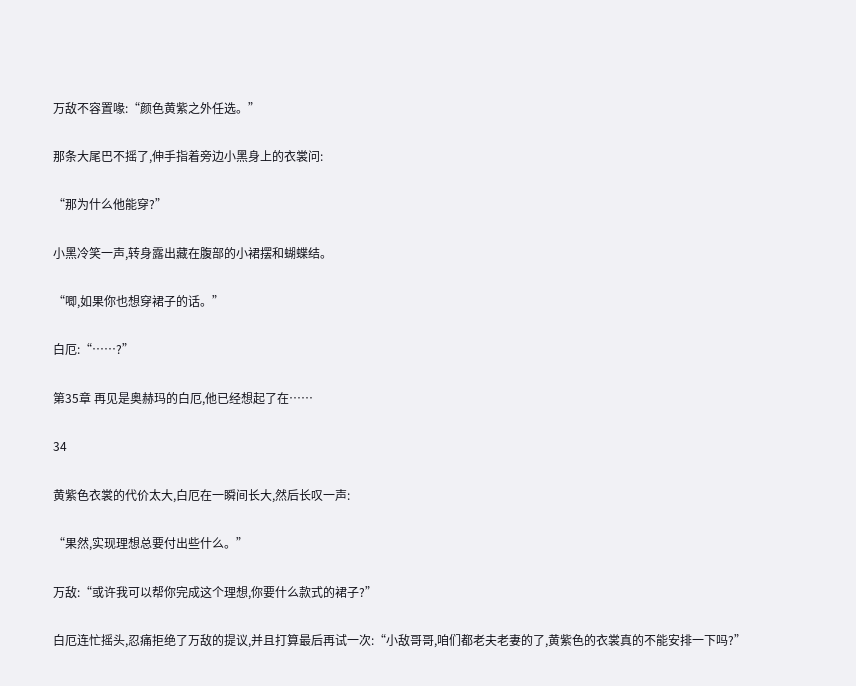万敌不容置喙:“颜色黄紫之外任选。”

那条大尾巴不摇了,伸手指着旁边小黑身上的衣裳问:

“那为什么他能穿?”

小黑冷笑一声,转身露出藏在腹部的小裙摆和蝴蝶结。

“唧,如果你也想穿裙子的话。”

白厄:“……?”

第35章 再见是奥赫玛的白厄,他已经想起了在……

34

黄紫色衣裳的代价太大,白厄在一瞬间长大,然后长叹一声:

“果然,实现理想总要付出些什么。”

万敌:“或许我可以帮你完成这个理想,你要什么款式的裙子?”

白厄连忙摇头,忍痛拒绝了万敌的提议,并且打算最后再试一次:“小敌哥哥,咱们都老夫老妻的了,黄紫色的衣裳真的不能安排一下吗?”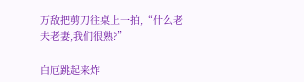万敌把剪刀往桌上一拍,“什么老夫老妻,我们很熟?”

白厄跳起来炸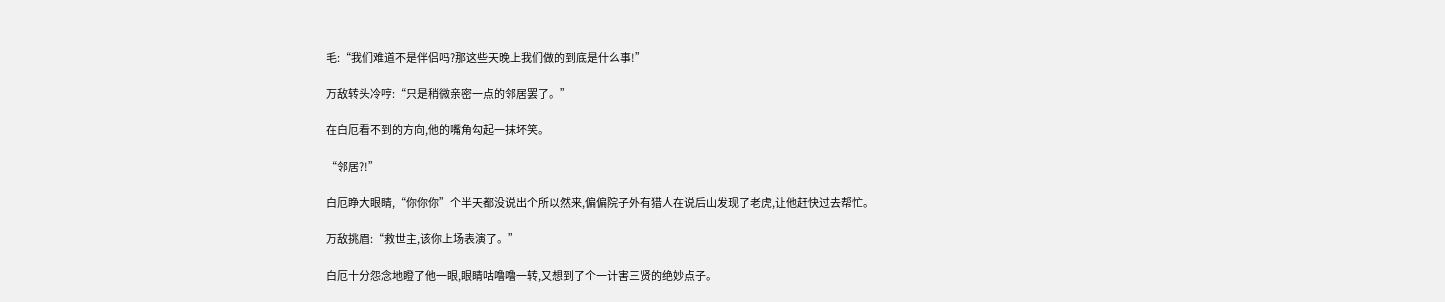毛:“我们难道不是伴侣吗?那这些天晚上我们做的到底是什么事!”

万敌转头冷哼:“只是稍微亲密一点的邻居罢了。”

在白厄看不到的方向,他的嘴角勾起一抹坏笑。

“邻居?!”

白厄睁大眼睛,“你你你”个半天都没说出个所以然来,偏偏院子外有猎人在说后山发现了老虎,让他赶快过去帮忙。

万敌挑眉:“救世主,该你上场表演了。”

白厄十分怨念地瞪了他一眼,眼睛咕噜噜一转,又想到了个一计害三贤的绝妙点子。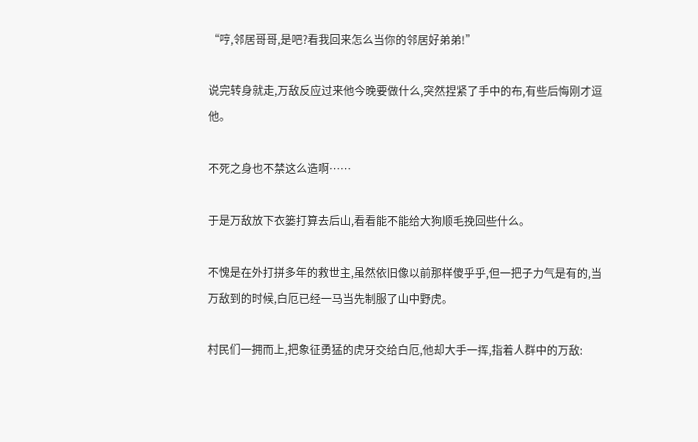“哼,邻居哥哥,是吧?看我回来怎么当你的邻居好弟弟!”

说完转身就走,万敌反应过来他今晚要做什么,突然捏紧了手中的布,有些后悔刚才逗他。

不死之身也不禁这么造啊……

于是万敌放下衣篓打算去后山,看看能不能给大狗顺毛挽回些什么。

不愧是在外打拼多年的救世主,虽然依旧像以前那样傻乎乎,但一把子力气是有的,当万敌到的时候,白厄已经一马当先制服了山中野虎。

村民们一拥而上,把象征勇猛的虎牙交给白厄,他却大手一挥,指着人群中的万敌: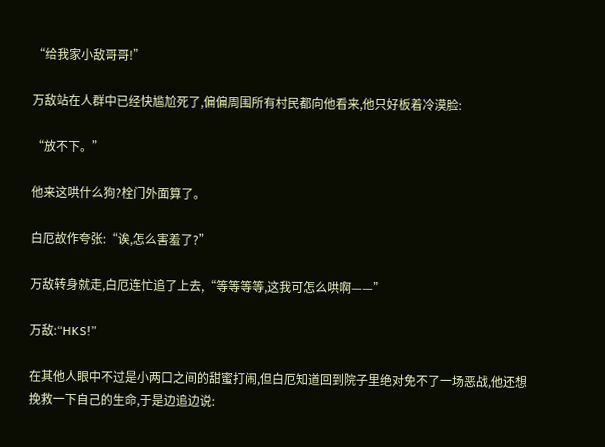“给我家小敌哥哥!”

万敌站在人群中已经快尴尬死了,偏偏周围所有村民都向他看来,他只好板着冷漠脸:

“放不下。”

他来这哄什么狗?栓门外面算了。

白厄故作夸张:“诶,怎么害羞了?”

万敌转身就走,白厄连忙追了上去,“等等等等,这我可怎么哄啊——”

万敌:“HKS!”

在其他人眼中不过是小两口之间的甜蜜打闹,但白厄知道回到院子里绝对免不了一场恶战,他还想挽救一下自己的生命,于是边追边说: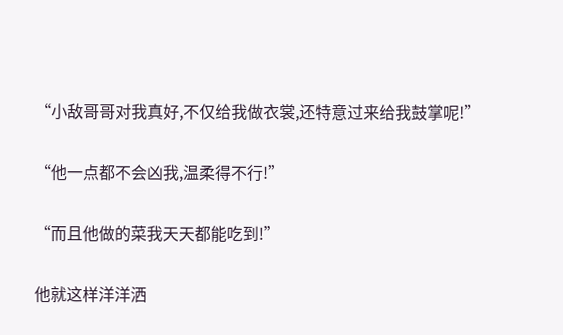“小敌哥哥对我真好,不仅给我做衣裳,还特意过来给我鼓掌呢!”

“他一点都不会凶我,温柔得不行!”

“而且他做的菜我天天都能吃到!”

他就这样洋洋洒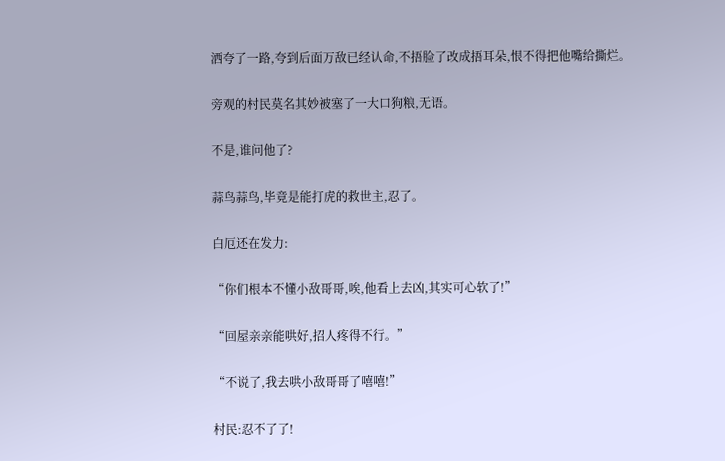洒夸了一路,夸到后面万敌已经认命,不捂脸了改成捂耳朵,恨不得把他嘴给撕烂。

旁观的村民莫名其妙被塞了一大口狗粮,无语。

不是,谁问他了?

蒜鸟蒜鸟,毕竟是能打虎的救世主,忍了。

白厄还在发力:

“你们根本不懂小敌哥哥,唉,他看上去凶,其实可心软了!”

“回屋亲亲能哄好,招人疼得不行。”

“不说了,我去哄小敌哥哥了嘻嘻!”

村民:忍不了了!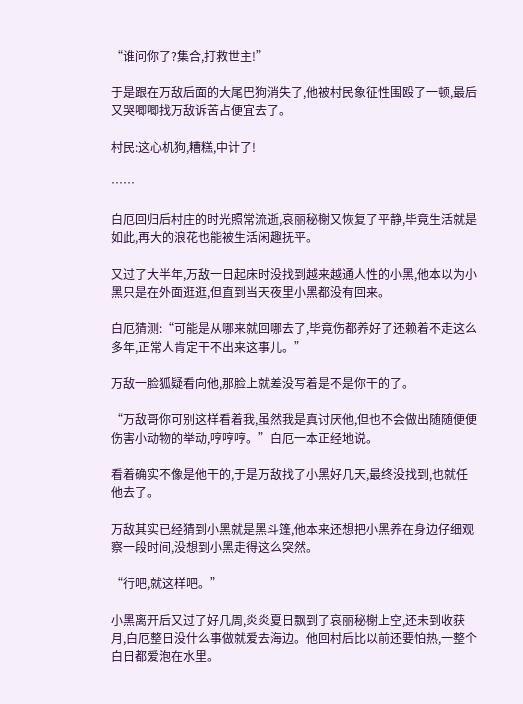“谁问你了?集合,打救世主!”

于是跟在万敌后面的大尾巴狗消失了,他被村民象征性围殴了一顿,最后又哭唧唧找万敌诉苦占便宜去了。

村民:这心机狗,糟糕,中计了!

……

白厄回归后村庄的时光照常流逝,哀丽秘榭又恢复了平静,毕竟生活就是如此,再大的浪花也能被生活闲趣抚平。

又过了大半年,万敌一日起床时没找到越来越通人性的小黑,他本以为小黑只是在外面逛逛,但直到当天夜里小黑都没有回来。

白厄猜测:“可能是从哪来就回哪去了,毕竟伤都养好了还赖着不走这么多年,正常人肯定干不出来这事儿。”

万敌一脸狐疑看向他,那脸上就差没写着是不是你干的了。

“万敌哥你可别这样看着我,虽然我是真讨厌他,但也不会做出随随便便伤害小动物的举动,哼哼哼。”白厄一本正经地说。

看着确实不像是他干的,于是万敌找了小黑好几天,最终没找到,也就任他去了。

万敌其实已经猜到小黑就是黑斗篷,他本来还想把小黑养在身边仔细观察一段时间,没想到小黑走得这么突然。

“行吧,就这样吧。”

小黑离开后又过了好几周,炎炎夏日飘到了哀丽秘榭上空,还未到收获月,白厄整日没什么事做就爱去海边。他回村后比以前还要怕热,一整个白日都爱泡在水里。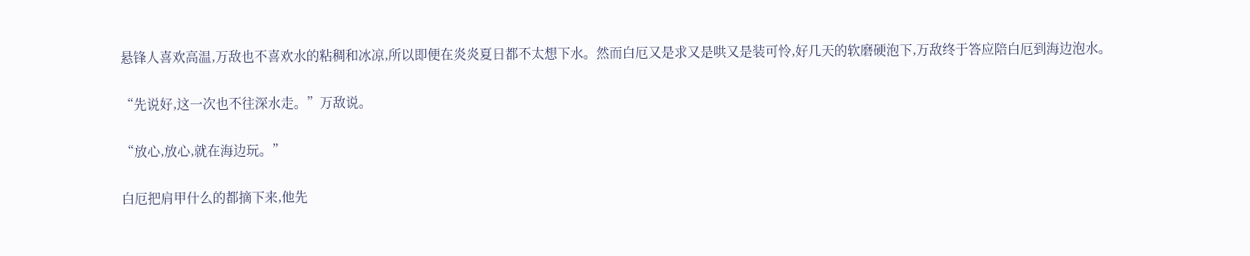悬锋人喜欢高温,万敌也不喜欢水的粘稠和冰凉,所以即便在炎炎夏日都不太想下水。然而白厄又是求又是哄又是装可怜,好几天的软磨硬泡下,万敌终于答应陪白厄到海边泡水。

“先说好,这一次也不往深水走。”万敌说。

“放心,放心,就在海边玩。”

白厄把肩甲什么的都摘下来,他先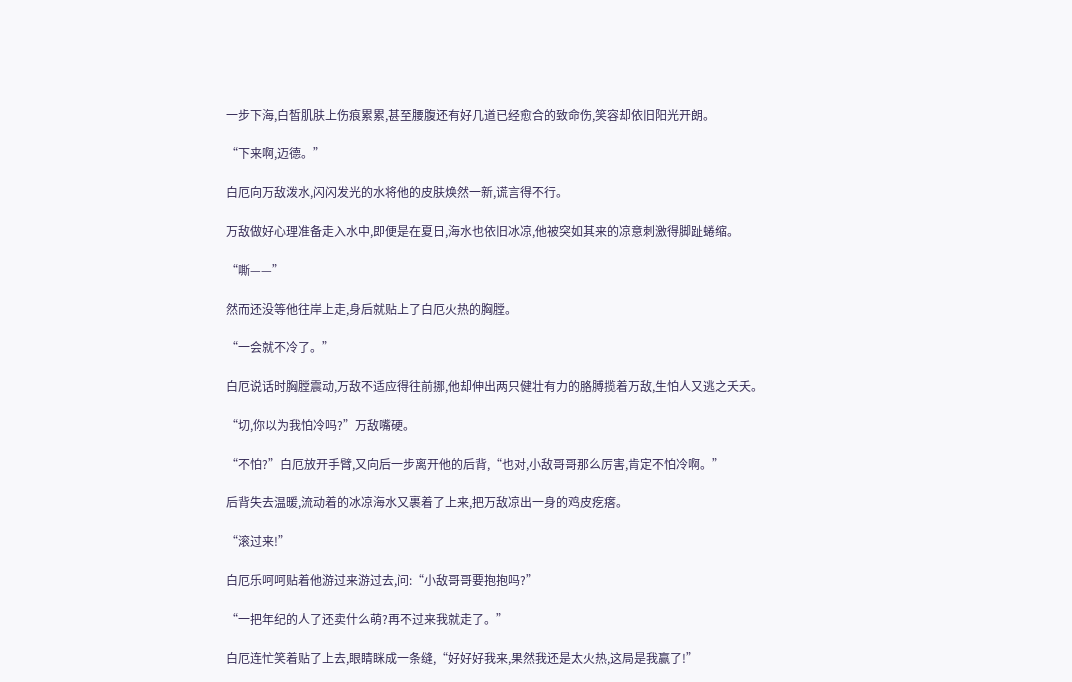一步下海,白皙肌肤上伤痕累累,甚至腰腹还有好几道已经愈合的致命伤,笑容却依旧阳光开朗。

“下来啊,迈德。”

白厄向万敌泼水,闪闪发光的水将他的皮肤焕然一新,谎言得不行。

万敌做好心理准备走入水中,即便是在夏日,海水也依旧冰凉,他被突如其来的凉意刺激得脚趾蜷缩。

“嘶——”

然而还没等他往岸上走,身后就贴上了白厄火热的胸膛。

“一会就不冷了。”

白厄说话时胸膛震动,万敌不适应得往前挪,他却伸出两只健壮有力的胳膊揽着万敌,生怕人又逃之夭夭。

“切,你以为我怕冷吗?”万敌嘴硬。

“不怕?”白厄放开手臂,又向后一步离开他的后背,“也对,小敌哥哥那么厉害,肯定不怕冷啊。”

后背失去温暖,流动着的冰凉海水又裹着了上来,把万敌凉出一身的鸡皮疙瘩。

“滚过来!”

白厄乐呵呵贴着他游过来游过去,问:“小敌哥哥要抱抱吗?”

“一把年纪的人了还卖什么萌?再不过来我就走了。”

白厄连忙笑着贴了上去,眼睛眯成一条缝,“好好好我来,果然我还是太火热,这局是我赢了!”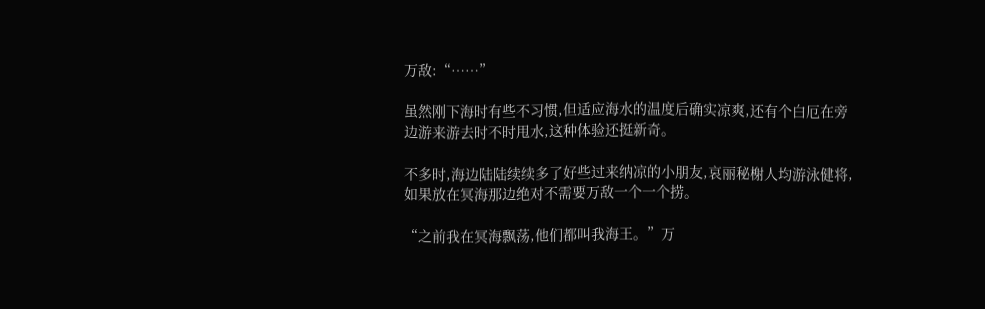万敌:“……”

虽然刚下海时有些不习惯,但适应海水的温度后确实凉爽,还有个白厄在旁边游来游去时不时甩水,这种体验还挺新奇。

不多时,海边陆陆续续多了好些过来纳凉的小朋友,哀丽秘榭人均游泳健将,如果放在冥海那边绝对不需要万敌一个一个捞。

“之前我在冥海飘荡,他们都叫我海王。”万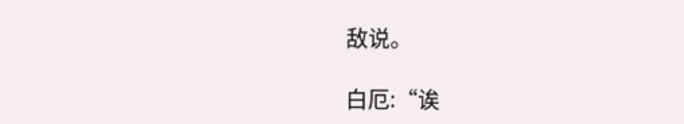敌说。

白厄:“诶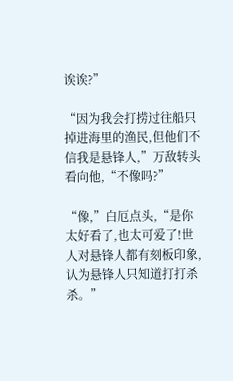诶诶?”

“因为我会打捞过往船只掉进海里的渔民,但他们不信我是悬锋人,”万敌转头看向他,“不像吗?”

“像,”白厄点头,“是你太好看了,也太可爱了!世人对悬锋人都有刻板印象,认为悬锋人只知道打打杀杀。”